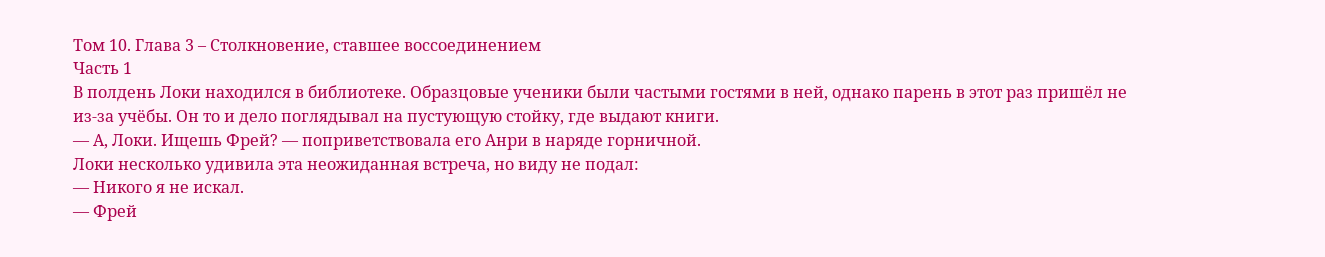Том 10. Глава 3 – Столкновение, ставшее воссоединением
Часть 1
В полдень Локи находился в библиотеке. Образцовые ученики были частыми гостями в ней, однако парень в этот раз пришёл не из-за учёбы. Он то и дело поглядывал на пустующую стойку, где выдают книги.
— А, Локи. Ищешь Фрей? — поприветствовала его Анри в наряде горничной.
Локи несколько удивила эта неожиданная встреча, но виду не подал:
— Никого я не искал.
— Фрей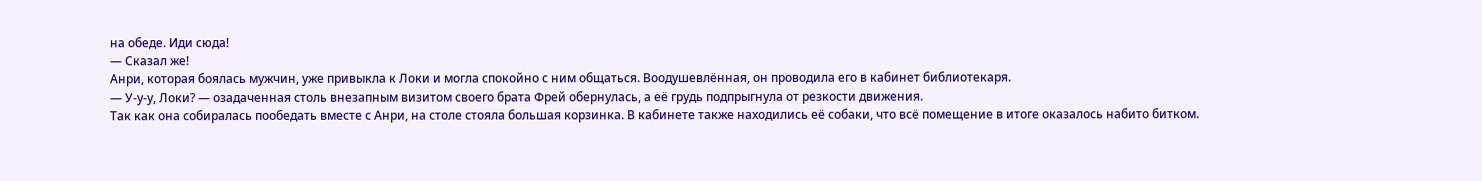на обеде. Иди сюда!
— Сказал же!
Анри, которая боялась мужчин, уже привыкла к Локи и могла спокойно с ним общаться. Воодушевлённая, он проводила его в кабинет библиотекаря.
— У-у-у, Локи? — озадаченная столь внезапным визитом своего брата Фрей обернулась, а её грудь подпрыгнула от резкости движения.
Так как она собиралась пообедать вместе с Анри, на столе стояла большая корзинка. В кабинете также находились её собаки, что всё помещение в итоге оказалось набито битком.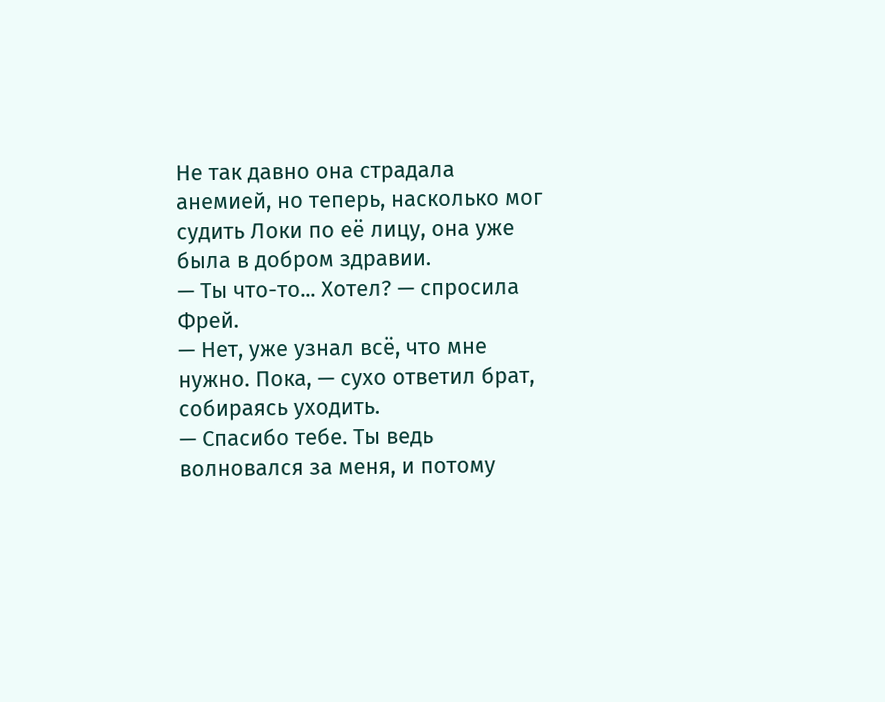Не так давно она страдала анемией, но теперь, насколько мог судить Локи по её лицу, она уже была в добром здравии.
— Ты что-то... Хотел? — спросила Фрей.
— Нет, уже узнал всё, что мне нужно. Пока, — сухо ответил брат, собираясь уходить.
— Спасибо тебе. Ты ведь волновался за меня, и потому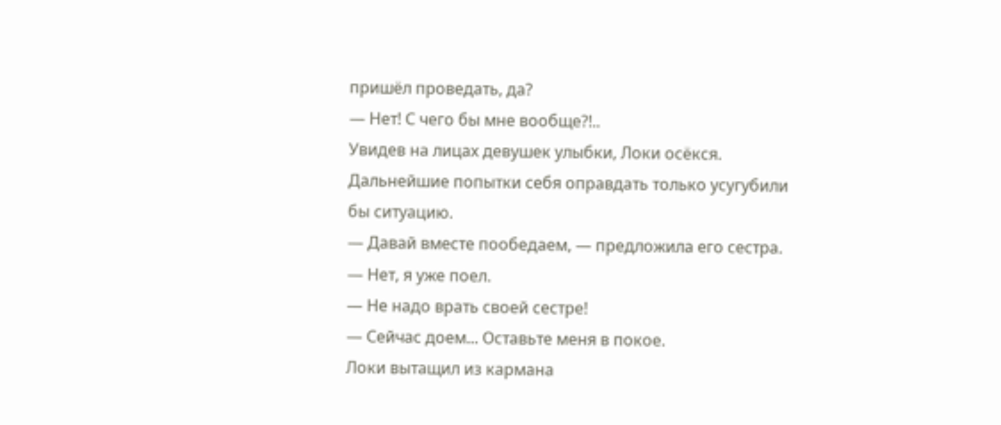пришёл проведать, да?
— Нет! С чего бы мне вообще?!..
Увидев на лицах девушек улыбки, Локи осёкся. Дальнейшие попытки себя оправдать только усугубили бы ситуацию.
— Давай вместе пообедаем, — предложила его сестра.
— Нет, я уже поел.
— Не надо врать своей сестре!
— Сейчас доем... Оставьте меня в покое.
Локи вытащил из кармана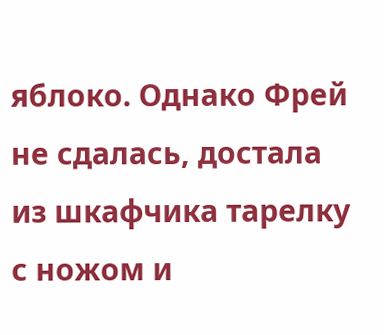яблоко. Однако Фрей не сдалась, достала из шкафчика тарелку с ножом и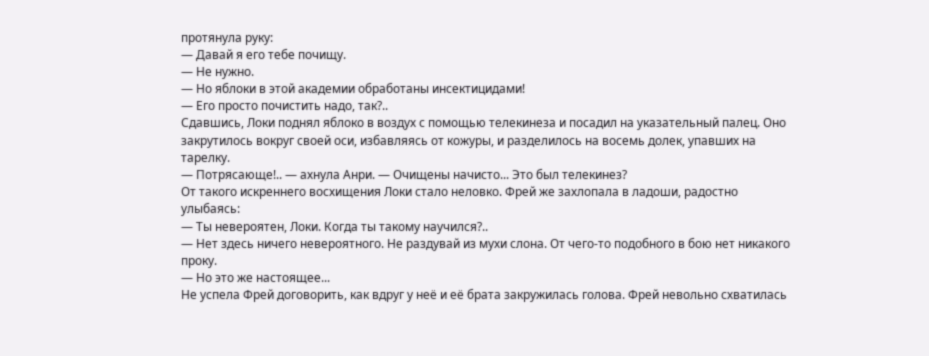протянула руку:
— Давай я его тебе почищу.
— Не нужно.
— Но яблоки в этой академии обработаны инсектицидами!
— Его просто почистить надо, так?..
Сдавшись, Локи поднял яблоко в воздух с помощью телекинеза и посадил на указательный палец. Оно закрутилось вокруг своей оси, избавляясь от кожуры, и разделилось на восемь долек, упавших на тарелку.
— Потрясающе!.. — ахнула Анри. — Очищены начисто... Это был телекинез?
От такого искреннего восхищения Локи стало неловко. Фрей же захлопала в ладоши, радостно улыбаясь:
— Ты невероятен, Локи. Когда ты такому научился?..
— Нет здесь ничего невероятного. Не раздувай из мухи слона. От чего-то подобного в бою нет никакого проку.
— Но это же настоящее...
Не успела Фрей договорить, как вдруг у неё и её брата закружилась голова. Фрей невольно схватилась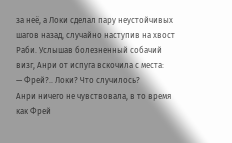за неё, а Локи сделал пару неустойчивых шагов назад, случайно наступив на хвост Раби. Услышав болезненный собачий визг, Анри от испуга вскочила с места:
— Фрей?.. Локи? Что случилось?
Анри ничего не чувствовала, в то время как Фрей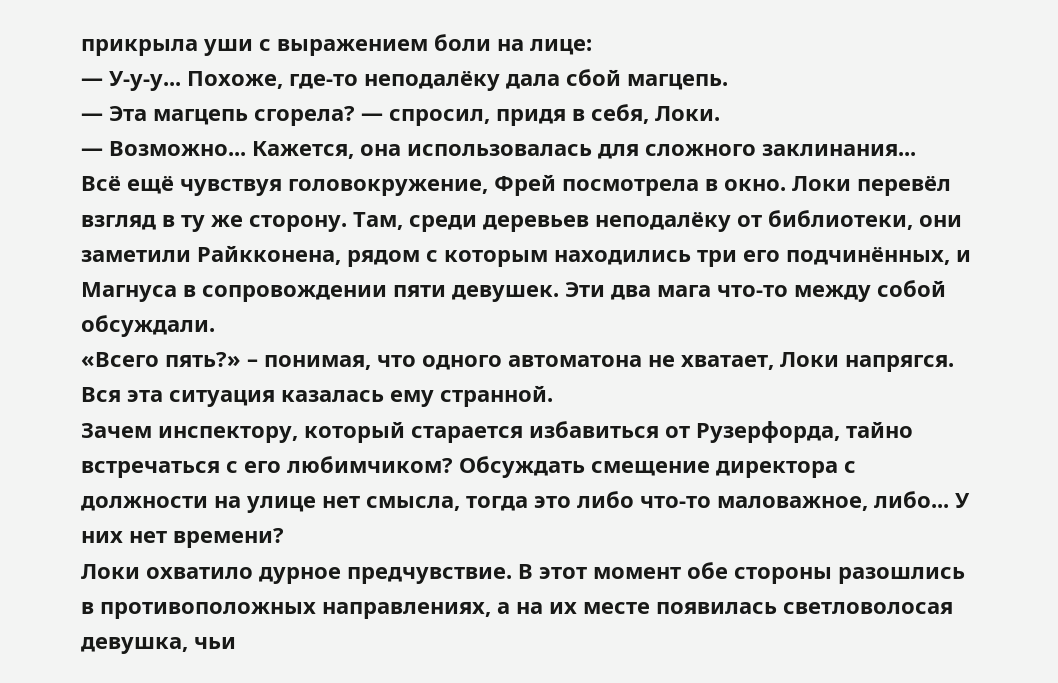прикрыла уши с выражением боли на лице:
— У-у-у... Похоже, где-то неподалёку дала сбой магцепь.
— Эта магцепь сгорела? — спросил, придя в себя, Локи.
— Возможно... Кажется, она использовалась для сложного заклинания...
Всё ещё чувствуя головокружение, Фрей посмотрела в окно. Локи перевёл взгляд в ту же сторону. Там, среди деревьев неподалёку от библиотеки, они заметили Райкконена, рядом с которым находились три его подчинённых, и Магнуса в сопровождении пяти девушек. Эти два мага что-то между собой обсуждали.
«Всего пять?» – понимая, что одного автоматона не хватает, Локи напрягся. Вся эта ситуация казалась ему странной.
Зачем инспектору, который старается избавиться от Рузерфорда, тайно встречаться с его любимчиком? Обсуждать смещение директора с должности на улице нет смысла, тогда это либо что-то маловажное, либо... У них нет времени?
Локи охватило дурное предчувствие. В этот момент обе стороны разошлись в противоположных направлениях, а на их месте появилась светловолосая девушка, чьи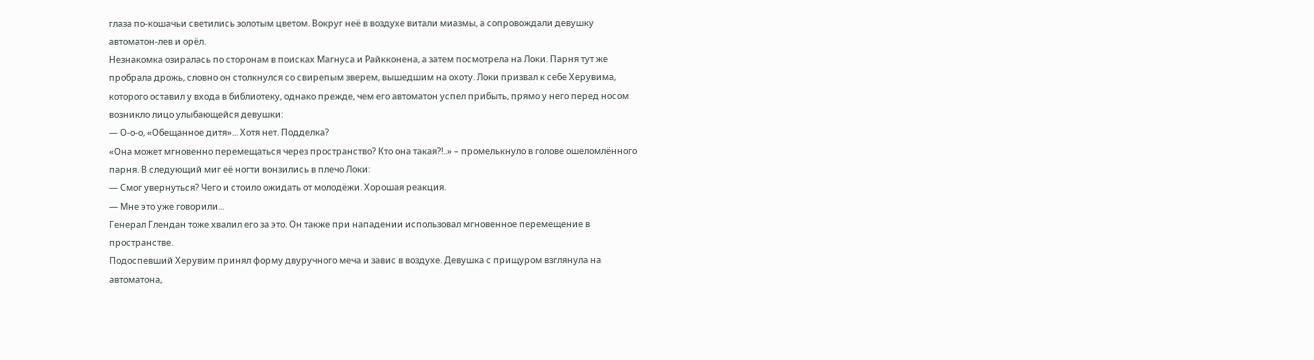глаза по-кошачьи светились золотым цветом. Вокруг неё в воздухе витали миазмы, а сопровождали девушку автоматон-лев и орёл.
Незнакомка озиралась по сторонам в поисках Магнуса и Райкконена, а затем посмотрела на Локи. Парня тут же пробрала дрожь, словно он столкнулся со свирепым зверем, вышедшим на охоту. Локи призвал к себе Херувима, которого оставил у входа в библиотеку, однако прежде, чем его автоматон успел прибыть, прямо у него перед носом возникло лицо улыбающейся девушки:
— О-о-о, «Обещанное дитя»... Хотя нет. Подделка?
«Она может мгновенно перемещаться через пространство? Кто она такая?!..» – промелькнуло в голове ошеломлённого парня. В следующий миг её ногти вонзились в плечо Локи:
— Смог увернуться? Чего и стоило ожидать от молодёжи. Хорошая реакция.
— Мне это уже говорили...
Генерал Глендан тоже хвалил его за это. Он также при нападении использовал мгновенное перемещение в пространстве.
Подоспевший Херувим принял форму двуручного меча и завис в воздухе. Девушка с прищуром взглянула на автоматона,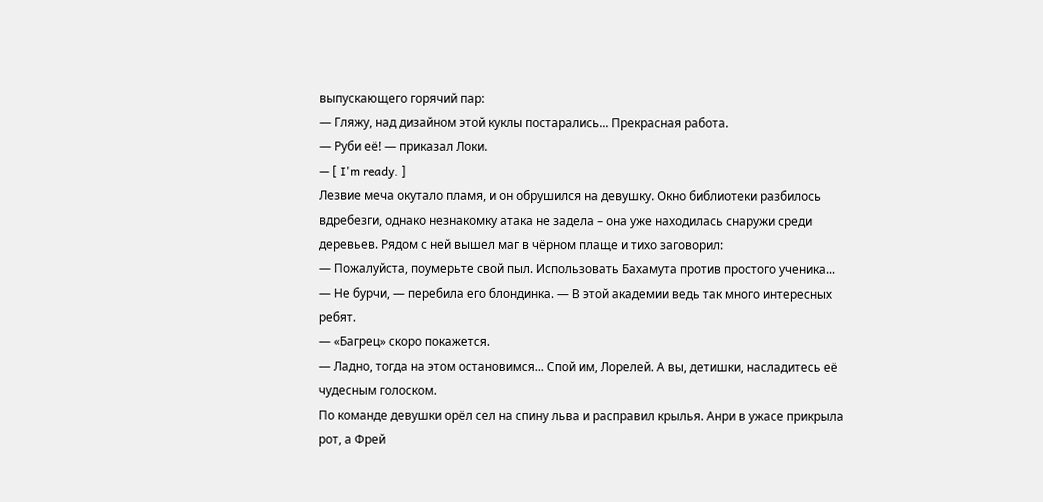выпускающего горячий пар:
— Гляжу, над дизайном этой куклы постарались... Прекрасная работа.
— Руби её! — приказал Локи.
— [ I'm ready. ]
Лезвие меча окутало пламя, и он обрушился на девушку. Окно библиотеки разбилось вдребезги, однако незнакомку атака не задела – она уже находилась снаружи среди деревьев. Рядом с ней вышел маг в чёрном плаще и тихо заговорил:
— Пожалуйста, поумерьте свой пыл. Использовать Бахамута против простого ученика...
— Не бурчи, — перебила его блондинка. — В этой академии ведь так много интересных ребят.
— «Багрец» скоро покажется.
— Ладно, тогда на этом остановимся... Спой им, Лорелей. А вы, детишки, насладитесь её чудесным голоском.
По команде девушки орёл сел на спину льва и расправил крылья. Анри в ужасе прикрыла рот, а Фрей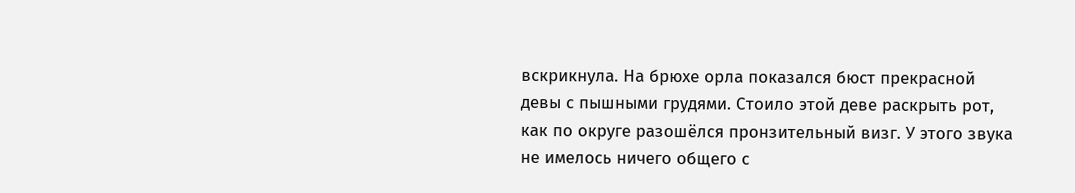вскрикнула. На брюхе орла показался бюст прекрасной девы с пышными грудями. Стоило этой деве раскрыть рот, как по округе разошёлся пронзительный визг. У этого звука не имелось ничего общего с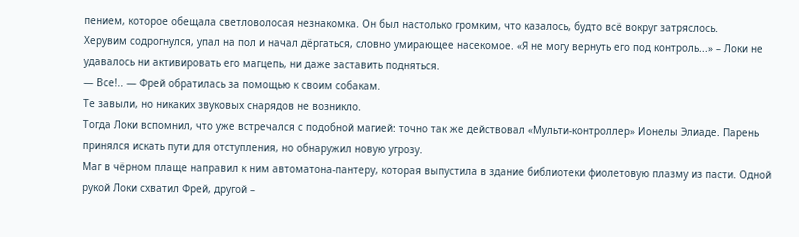пением, которое обещала светловолосая незнакомка. Он был настолько громким, что казалось, будто всё вокруг затряслось.
Херувим содрогнулся, упал на пол и начал дёргаться, словно умирающее насекомое. «Я не могу вернуть его под контроль...» – Локи не удавалось ни активировать его магцепь, ни даже заставить подняться.
— Все!.. — Фрей обратилась за помощью к своим собакам.
Те завыли, но никаких звуковых снарядов не возникло.
Тогда Локи вспомнил, что уже встречался с подобной магией: точно так же действовал «Мульти-контроллер» Ионелы Элиаде. Парень принялся искать пути для отступления, но обнаружил новую угрозу.
Маг в чёрном плаще направил к ним автоматона-пантеру, которая выпустила в здание библиотеки фиолетовую плазму из пасти. Одной рукой Локи схватил Фрей, другой –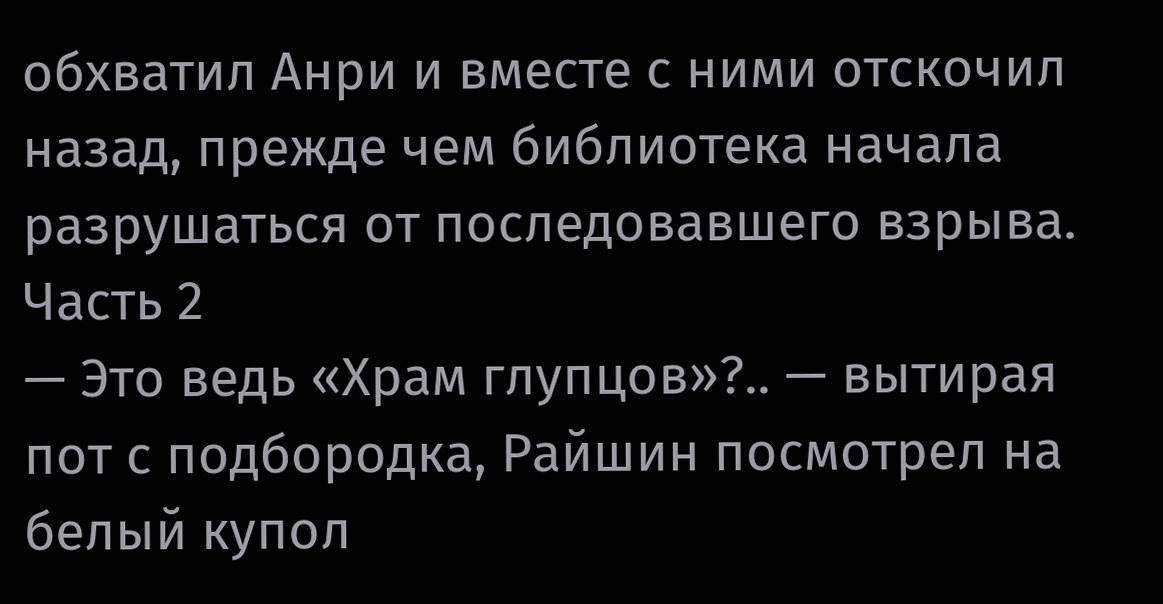обхватил Анри и вместе с ними отскочил назад, прежде чем библиотека начала разрушаться от последовавшего взрыва.
Часть 2
— Это ведь «Храм глупцов»?.. — вытирая пот с подбородка, Райшин посмотрел на белый купол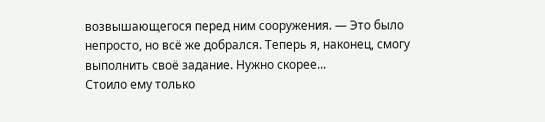возвышающегося перед ним сооружения. — Это было непросто, но всё же добрался. Теперь я, наконец, смогу выполнить своё задание. Нужно скорее...
Стоило ему только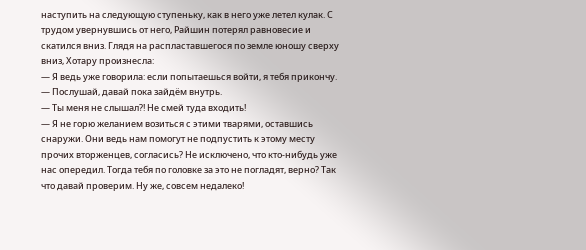наступить на следующую ступеньку, как в него уже летел кулак. С трудом увернувшись от него, Райшин потерял равновесие и скатился вниз. Глядя на распластавшегося по земле юношу сверху вниз, Хотару произнесла:
— Я ведь уже говорила: если попытаешься войти, я тебя прикончу.
— Послушай, давай пока зайдём внутрь.
— Ты меня не слышал?! Не смей туда входить!
— Я не горю желанием возиться с этими тварями, оставшись снаружи. Они ведь нам помогут не подпустить к этому месту прочих вторженцев, согласись? Не исключено, что кто-нибудь уже нас опередил. Тогда тебя по головке за это не погладят, верно? Так что давай проверим. Ну же, совсем недалеко!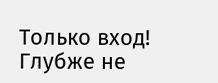Только вход! Глубже не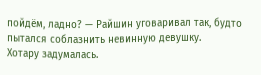пойдём, ладно? — Райшин уговаривал так, будто пытался соблазнить невинную девушку.
Хотару задумалась.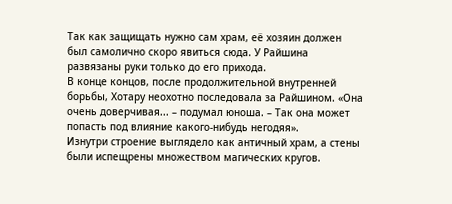Так как защищать нужно сам храм, её хозяин должен был самолично скоро явиться сюда. У Райшина развязаны руки только до его прихода.
В конце концов, после продолжительной внутренней борьбы, Хотару неохотно последовала за Райшином. «Она очень доверчивая... – подумал юноша. – Так она может попасть под влияние какого-нибудь негодяя».
Изнутри строение выглядело как античный храм, а стены были испещрены множеством магических кругов.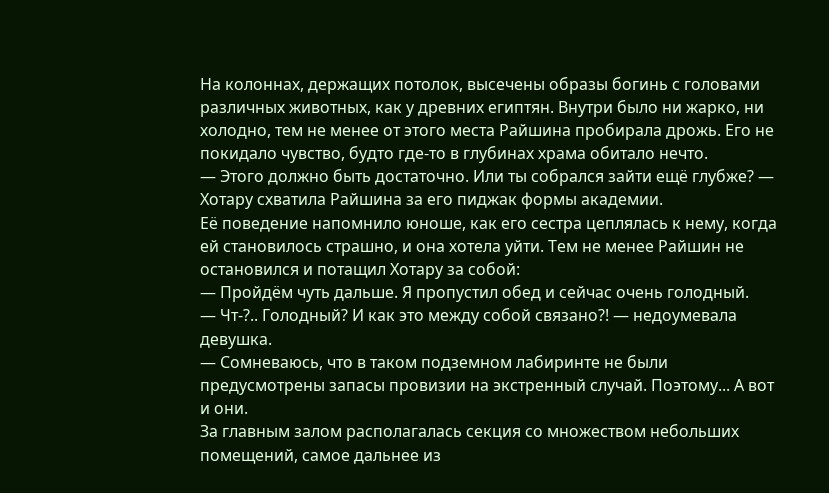На колоннах, держащих потолок, высечены образы богинь с головами различных животных, как у древних египтян. Внутри было ни жарко, ни холодно, тем не менее от этого места Райшина пробирала дрожь. Его не покидало чувство, будто где-то в глубинах храма обитало нечто.
— Этого должно быть достаточно. Или ты собрался зайти ещё глубже? — Хотару схватила Райшина за его пиджак формы академии.
Её поведение напомнило юноше, как его сестра цеплялась к нему, когда ей становилось страшно, и она хотела уйти. Тем не менее Райшин не остановился и потащил Хотару за собой:
— Пройдём чуть дальше. Я пропустил обед и сейчас очень голодный.
— Чт-?.. Голодный? И как это между собой связано?! — недоумевала девушка.
— Сомневаюсь, что в таком подземном лабиринте не были предусмотрены запасы провизии на экстренный случай. Поэтому... А вот и они.
За главным залом располагалась секция со множеством небольших помещений, самое дальнее из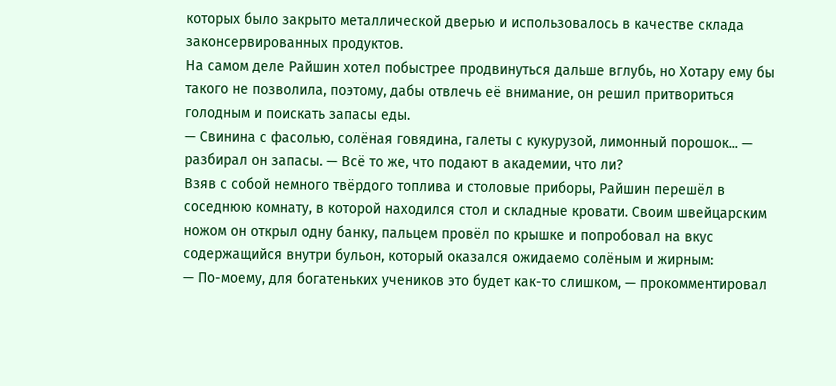которых было закрыто металлической дверью и использовалось в качестве склада законсервированных продуктов.
На самом деле Райшин хотел побыстрее продвинуться дальше вглубь, но Хотару ему бы такого не позволила, поэтому, дабы отвлечь её внимание, он решил притвориться голодным и поискать запасы еды.
— Свинина с фасолью, солёная говядина, галеты с кукурузой, лимонный порошок... — разбирал он запасы. — Всё то же, что подают в академии, что ли?
Взяв с собой немного твёрдого топлива и столовые приборы, Райшин перешёл в соседнюю комнату, в которой находился стол и складные кровати. Своим швейцарским ножом он открыл одну банку, пальцем провёл по крышке и попробовал на вкус содержащийся внутри бульон, который оказался ожидаемо солёным и жирным:
— По-моему, для богатеньких учеников это будет как-то слишком, — прокомментировал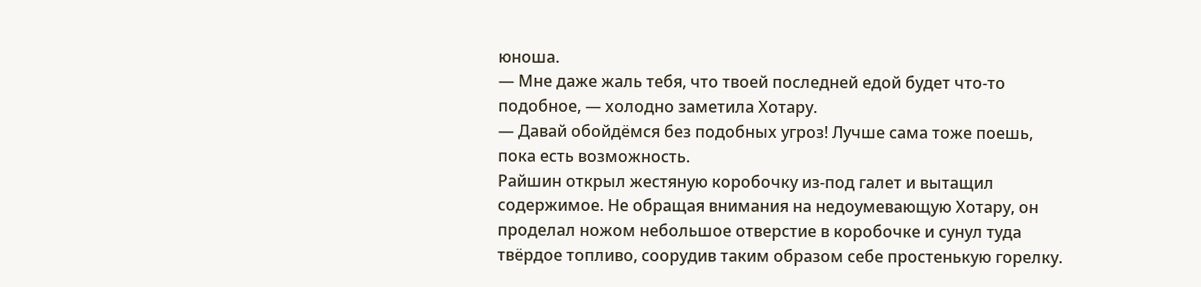юноша.
— Мне даже жаль тебя, что твоей последней едой будет что-то подобное, — холодно заметила Хотару.
— Давай обойдёмся без подобных угроз! Лучше сама тоже поешь, пока есть возможность.
Райшин открыл жестяную коробочку из-под галет и вытащил содержимое. Не обращая внимания на недоумевающую Хотару, он проделал ножом небольшое отверстие в коробочке и сунул туда твёрдое топливо, соорудив таким образом себе простенькую горелку.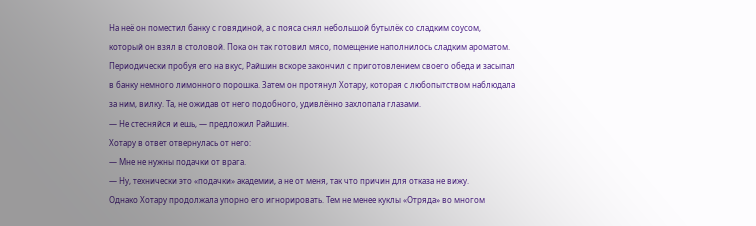На неё он поместил банку с говядиной, а с пояса снял небольшой бутылёк со сладким соусом, который он взял в столовой. Пока он так готовил мясо, помещение наполнилось сладким ароматом. Периодически пробуя его на вкус, Райшин вскоре закончил с приготовлением своего обеда и засыпал в банку немного лимонного порошка. Затем он протянул Хотару, которая с любопытством наблюдала за ним, вилку. Та, не ожидав от него подобного, удивлённо захлопала глазами.
— Не стесняйся и ешь, — предложил Райшин.
Хотару в ответ отвернулась от него:
— Мне не нужны подачки от врага.
— Ну, технически это «подачки» академии, а не от меня, так что причин для отказа не вижу.
Однако Хотару продолжала упорно его игнорировать. Тем не менее куклы «Отряда» во многом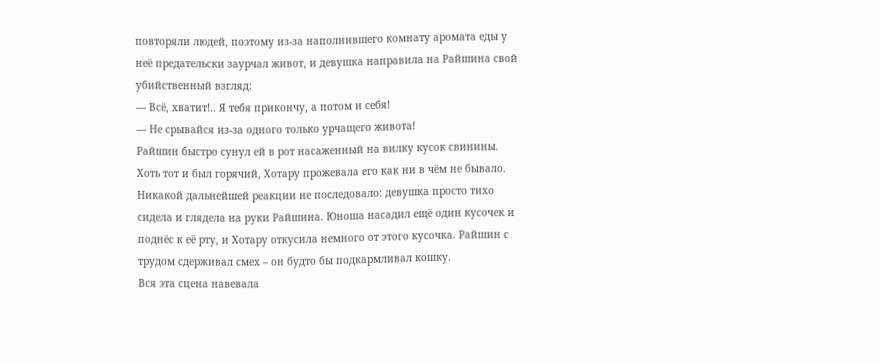повторяли людей, поэтому из-за наполнившего комнату аромата еды у неё предательски заурчал живот, и девушка направила на Райшина свой убийственный взгляд:
— Всё, хватит!.. Я тебя прикончу, а потом и себя!
— Не срывайся из-за одного только урчащего живота!
Райшин быстро сунул ей в рот насаженный на вилку кусок свинины. Хоть тот и был горячий, Хотару прожевала его как ни в чём не бывало. Никакой дальнейшей реакции не последовало: девушка просто тихо сидела и глядела на руки Райшина. Юноша насадил ещё один кусочек и поднёс к её рту, и Хотару откусила немного от этого кусочка. Райшин с трудом сдерживал смех – он будто бы подкармливал кошку.
Вся эта сцена навевала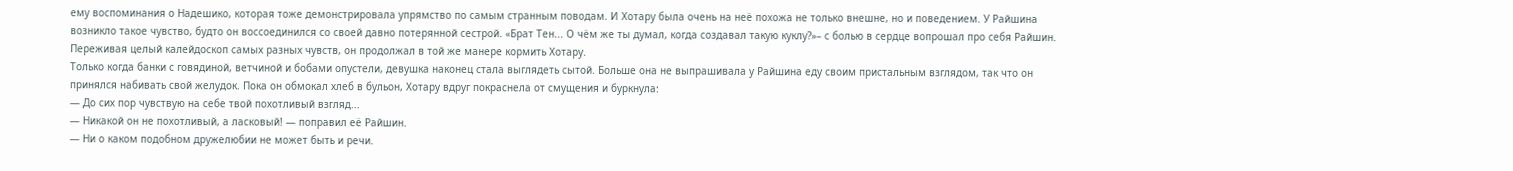ему воспоминания о Надешико, которая тоже демонстрировала упрямство по самым странным поводам. И Хотару была очень на неё похожа не только внешне, но и поведением. У Райшина возникло такое чувство, будто он воссоединился со своей давно потерянной сестрой. «Брат Тен... О чём же ты думал, когда создавал такую куклу?»– с болью в сердце вопрошал про себя Райшин. Переживая целый калейдоскоп самых разных чувств, он продолжал в той же манере кормить Хотару.
Только когда банки с говядиной, ветчиной и бобами опустели, девушка наконец стала выглядеть сытой. Больше она не выпрашивала у Райшина еду своим пристальным взглядом, так что он принялся набивать свой желудок. Пока он обмокал хлеб в бульон, Хотару вдруг покраснела от смущения и буркнула:
— До сих пор чувствую на себе твой похотливый взгляд...
— Никакой он не похотливый, а ласковый! — поправил её Райшин.
— Ни о каком подобном дружелюбии не может быть и речи.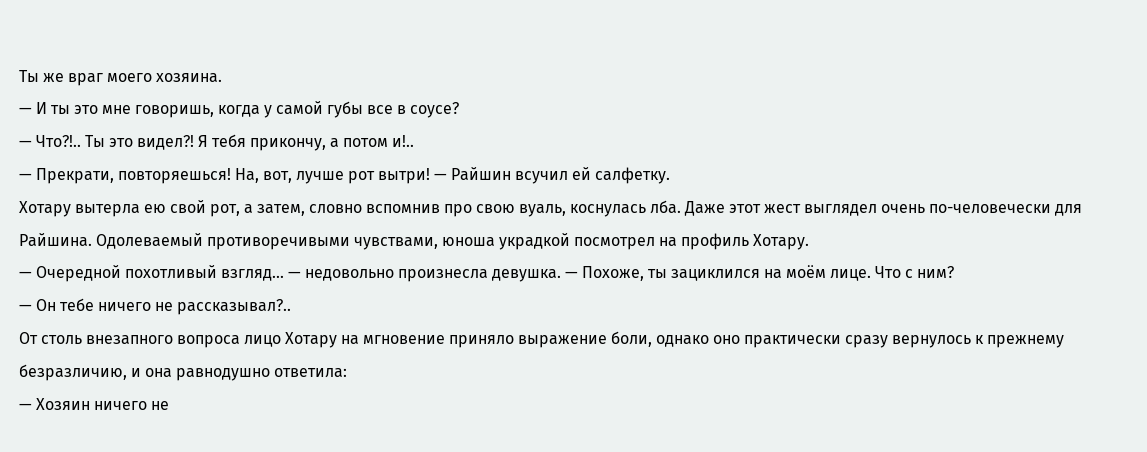Ты же враг моего хозяина.
— И ты это мне говоришь, когда у самой губы все в соусе?
— Что?!.. Ты это видел?! Я тебя прикончу, а потом и!..
— Прекрати, повторяешься! На, вот, лучше рот вытри! — Райшин всучил ей салфетку.
Хотару вытерла ею свой рот, а затем, словно вспомнив про свою вуаль, коснулась лба. Даже этот жест выглядел очень по-человечески для Райшина. Одолеваемый противоречивыми чувствами, юноша украдкой посмотрел на профиль Хотару.
— Очередной похотливый взгляд... — недовольно произнесла девушка. — Похоже, ты зациклился на моём лице. Что с ним?
— Он тебе ничего не рассказывал?..
От столь внезапного вопроса лицо Хотару на мгновение приняло выражение боли, однако оно практически сразу вернулось к прежнему безразличию, и она равнодушно ответила:
— Хозяин ничего не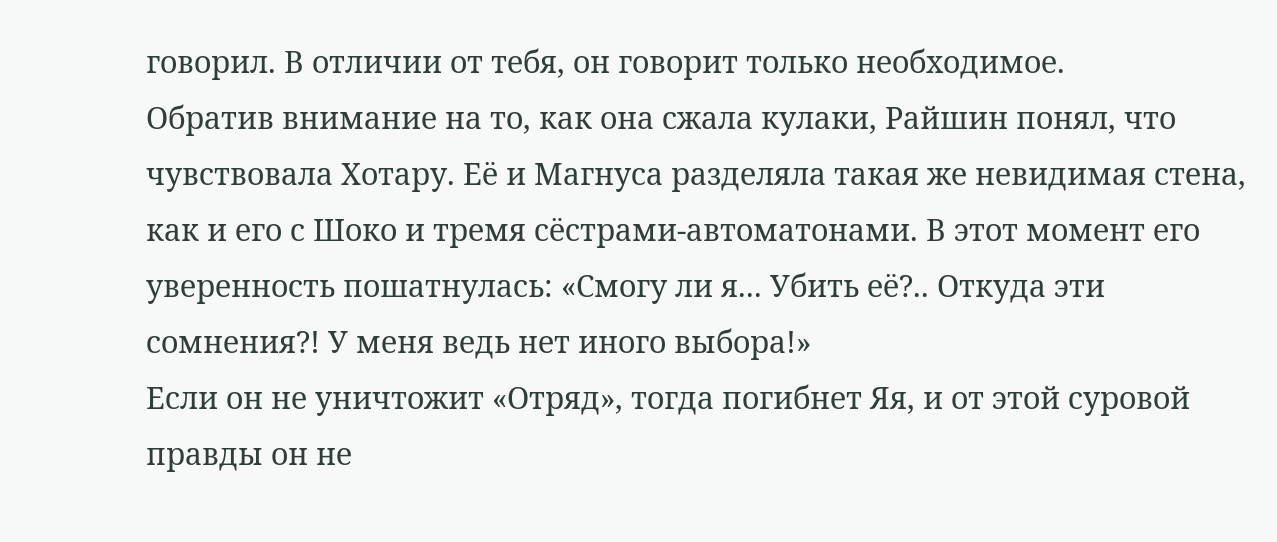говорил. В отличии от тебя, он говорит только необходимое.
Обратив внимание на то, как она сжала кулаки, Райшин понял, что чувствовала Хотару. Её и Магнуса разделяла такая же невидимая стена, как и его с Шоко и тремя сёстрами-автоматонами. В этот момент его уверенность пошатнулась: «Смогу ли я... Убить её?.. Откуда эти сомнения?! У меня ведь нет иного выбора!»
Если он не уничтожит «Отряд», тогда погибнет Яя, и от этой суровой правды он не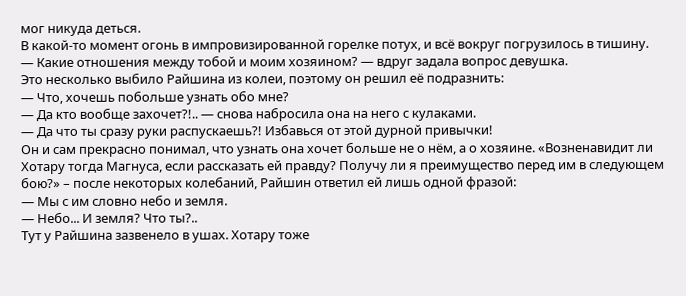мог никуда деться.
В какой-то момент огонь в импровизированной горелке потух, и всё вокруг погрузилось в тишину.
— Какие отношения между тобой и моим хозяином? — вдруг задала вопрос девушка.
Это несколько выбило Райшина из колеи, поэтому он решил её подразнить:
— Что, хочешь побольше узнать обо мне?
— Да кто вообще захочет?!.. — снова набросила она на него с кулаками.
— Да что ты сразу руки распускаешь?! Избавься от этой дурной привычки!
Он и сам прекрасно понимал, что узнать она хочет больше не о нём, а о хозяине. «Возненавидит ли Хотару тогда Магнуса, если рассказать ей правду? Получу ли я преимущество перед им в следующем бою?» – после некоторых колебаний, Райшин ответил ей лишь одной фразой:
— Мы с им словно небо и земля.
— Небо... И земля? Что ты?..
Тут у Райшина зазвенело в ушах. Хотару тоже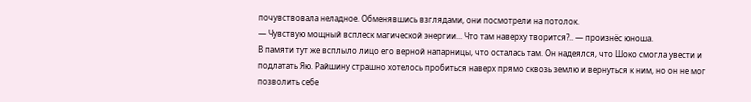почувствовала неладное. Обменявшись взглядами, они посмотрели на потолок.
— Чувствую мощный всплеск магической энергии... Что там наверху творится?.. — произнёс юноша.
В памяти тут же всплыло лицо его верной напарницы, что осталась там. Он надеялся, что Шоко смогла увести и подлатать Яю. Райшину страшно хотелось пробиться наверх прямо сквозь землю и вернуться к ним, но он не мог позволить себе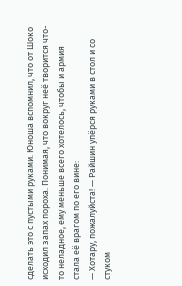сделать это с пустыми руками. Юноша вспомнил, что от Шоко исходил запах пороха. Понимая, что вокруг неё творится что-то неладное, ему меньше всего хотелось, чтобы и армия стала её врагом по его вине:
— Хотару, пожалуйста! — Райшин упёрся руками в стол и со стуком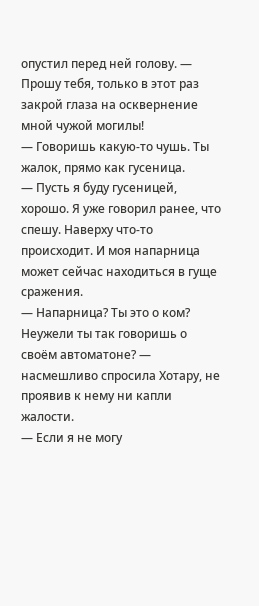опустил перед ней голову. — Прошу тебя, только в этот раз закрой глаза на осквернение мной чужой могилы!
— Говоришь какую-то чушь. Ты жалок, прямо как гусеница.
— Пусть я буду гусеницей, хорошо. Я уже говорил ранее, что спешу. Наверху что-то происходит. И моя напарница может сейчас находиться в гуще сражения.
— Напарница? Ты это о ком? Неужели ты так говоришь о своём автоматоне? — насмешливо спросила Хотару, не проявив к нему ни капли жалости.
— Если я не могу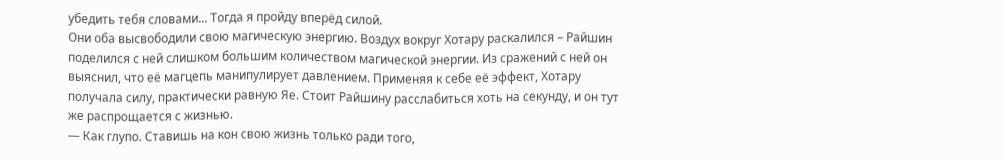убедить тебя словами... Тогда я пройду вперёд силой.
Они оба высвободили свою магическую энергию. Воздух вокруг Хотару раскалился – Райшин поделился с ней слишком большим количеством магической энергии. Из сражений с ней он выяснил, что её магцепь манипулирует давлением. Применяя к себе её эффект, Хотару получала силу, практически равную Яе. Стоит Райшину расслабиться хоть на секунду, и он тут же распрощается с жизнью.
— Как глупо. Ставишь на кон свою жизнь только ради того,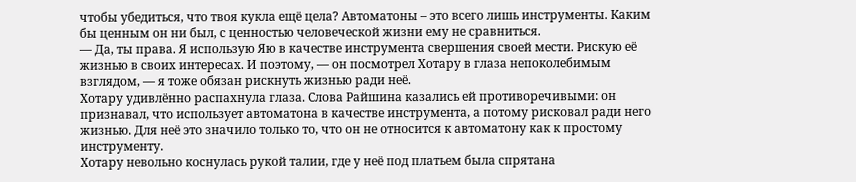чтобы убедиться, что твоя кукла ещё цела? Автоматоны – это всего лишь инструменты. Каким бы ценным он ни был, с ценностью человеческой жизни ему не сравниться.
— Да, ты права. Я использую Яю в качестве инструмента свершения своей мести. Рискую её жизнью в своих интересах. И поэтому, — он посмотрел Хотару в глаза непоколебимым взглядом, — я тоже обязан рискнуть жизнью ради неё.
Хотару удивлённо распахнула глаза. Слова Райшина казались ей противоречивыми: он признавал, что использует автоматона в качестве инструмента, а потому рисковал ради него жизнью. Для неё это значило только то, что он не относится к автоматону как к простому инструменту.
Хотару невольно коснулась рукой талии, где у неё под платьем была спрятана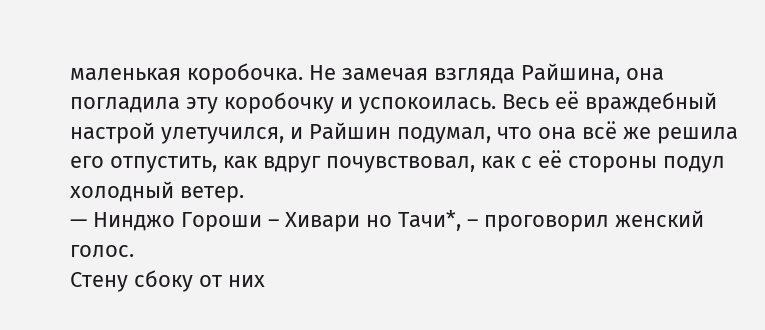маленькая коробочка. Не замечая взгляда Райшина, она погладила эту коробочку и успокоилась. Весь её враждебный настрой улетучился, и Райшин подумал, что она всё же решила его отпустить, как вдруг почувствовал, как с её стороны подул холодный ветер.
— Нинджо Гороши – Хивари но Тачи*, – проговорил женский голос.
Стену сбоку от них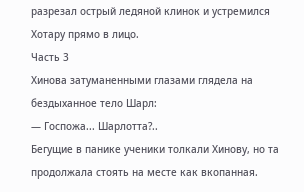разрезал острый ледяной клинок и устремился Хотару прямо в лицо.
Часть 3
Хинова затуманенными глазами глядела на бездыханное тело Шарл:
— Госпожа... Шарлотта?..
Бегущие в панике ученики толкали Хинову, но та продолжала стоять на месте как вкопанная.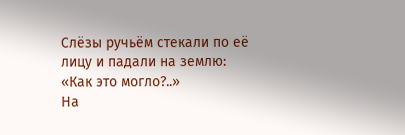Слёзы ручьём стекали по её лицу и падали на землю: «Как это могло?..»
На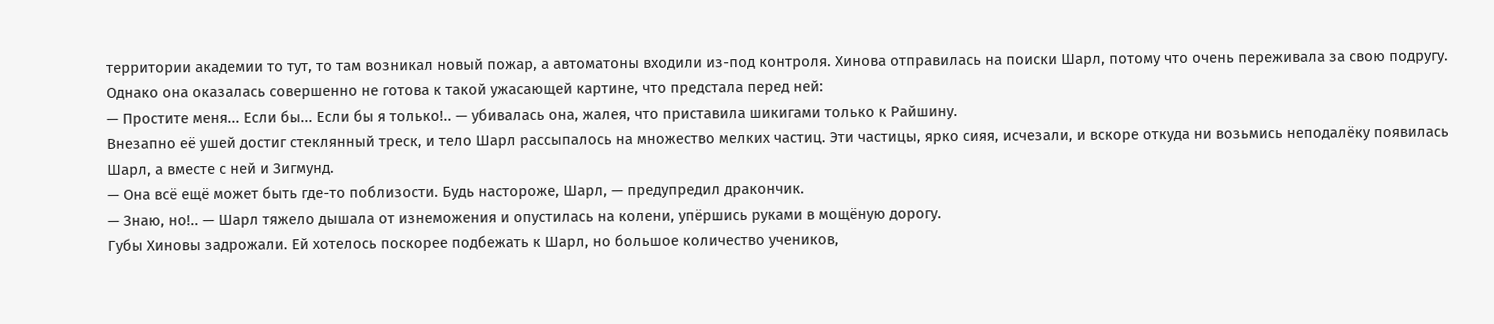территории академии то тут, то там возникал новый пожар, а автоматоны входили из-под контроля. Хинова отправилась на поиски Шарл, потому что очень переживала за свою подругу. Однако она оказалась совершенно не готова к такой ужасающей картине, что предстала перед ней:
— Простите меня... Если бы... Если бы я только!.. — убивалась она, жалея, что приставила шикигами только к Райшину.
Внезапно её ушей достиг стеклянный треск, и тело Шарл рассыпалось на множество мелких частиц. Эти частицы, ярко сияя, исчезали, и вскоре откуда ни возьмись неподалёку появилась Шарл, а вместе с ней и Зигмунд.
— Она всё ещё может быть где-то поблизости. Будь настороже, Шарл, — предупредил дракончик.
— Знаю, но!.. — Шарл тяжело дышала от изнеможения и опустилась на колени, упёршись руками в мощёную дорогу.
Губы Хиновы задрожали. Ей хотелось поскорее подбежать к Шарл, но большое количество учеников,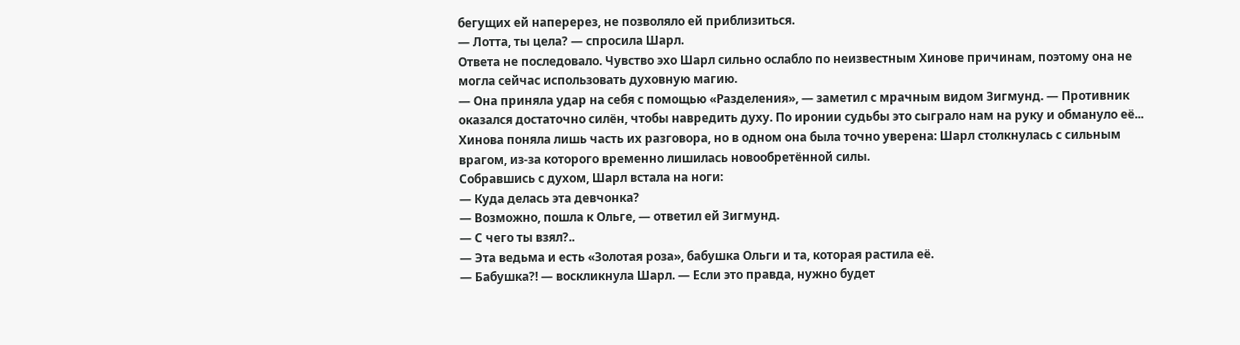бегущих ей наперерез, не позволяло ей приблизиться.
— Лотта, ты цела? — спросила Шарл.
Ответа не последовало. Чувство эхо Шарл сильно ослабло по неизвестным Хинове причинам, поэтому она не могла сейчас использовать духовную магию.
— Она приняла удар на себя с помощью «Разделения», — заметил с мрачным видом Зигмунд. — Противник оказался достаточно силён, чтобы навредить духу. По иронии судьбы это сыграло нам на руку и обмануло её...
Хинова поняла лишь часть их разговора, но в одном она была точно уверена: Шарл столкнулась с сильным врагом, из-за которого временно лишилась новообретённой силы.
Собравшись с духом, Шарл встала на ноги:
— Куда делась эта девчонка?
— Возможно, пошла к Ольге, — ответил ей Зигмунд.
— С чего ты взял?..
— Эта ведьма и есть «Золотая роза», бабушка Ольги и та, которая растила её.
— Бабушка?! — воскликнула Шарл. — Если это правда, нужно будет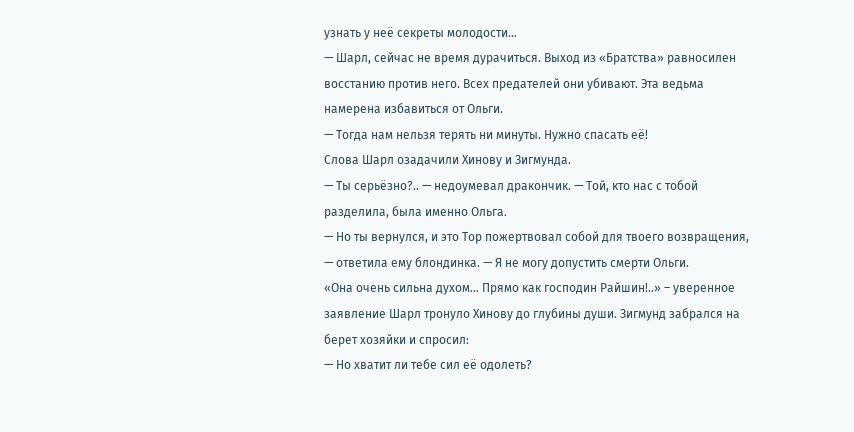узнать у неё секреты молодости...
— Шарл, сейчас не время дурачиться. Выход из «Братства» равносилен восстанию против него. Всех предателей они убивают. Эта ведьма намерена избавиться от Ольги.
— Тогда нам нельзя терять ни минуты. Нужно спасать её!
Слова Шарл озадачили Хинову и Зигмунда.
— Ты серьёзно?.. — недоумевал дракончик. — Той, кто нас с тобой разделила, была именно Ольга.
— Но ты вернулся, и это Тор пожертвовал собой для твоего возвращения, — ответила ему блондинка. — Я не могу допустить смерти Ольги.
«Она очень сильна духом... Прямо как господин Райшин!..» – уверенное заявление Шарл тронуло Хинову до глубины души. Зигмунд забрался на берет хозяйки и спросил:
— Но хватит ли тебе сил её одолеть?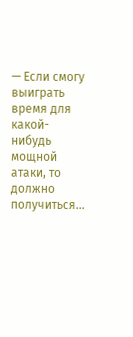— Если смогу выиграть время для какой-нибудь мощной атаки, то должно получиться...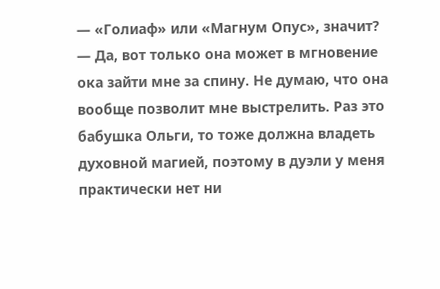— «Голиаф» или «Магнум Опус», значит?
— Да, вот только она может в мгновение ока зайти мне за спину. Не думаю, что она вообще позволит мне выстрелить. Раз это бабушка Ольги, то тоже должна владеть духовной магией, поэтому в дуэли у меня практически нет ни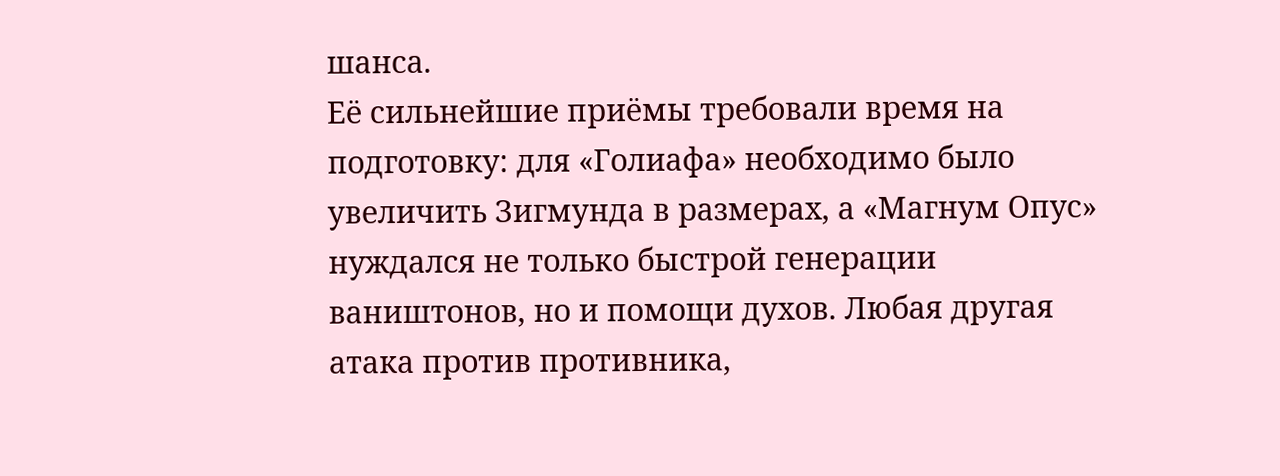шанса.
Её сильнейшие приёмы требовали время на подготовку: для «Голиафа» необходимо было увеличить Зигмунда в размерах, а «Магнум Опус» нуждался не только быстрой генерации ваништонов, но и помощи духов. Любая другая атака против противника,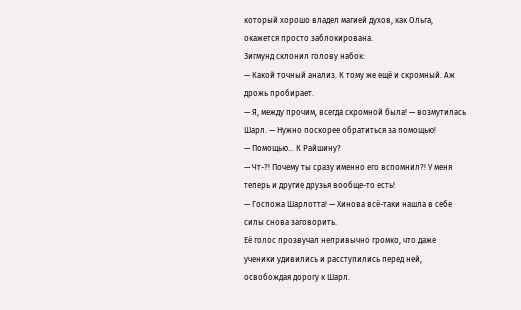который хорошо владел магией духов, как Ольга, окажется просто заблокирована.
Зигмунд склонил голову набок:
— Какой точный анализ. К тому же ещё и скромный. Аж дрожь пробирает.
— Я, между прочим, всегда скромной была! — возмутилась Шарл. — Нужно поскорее обратиться за помощью!
— Помощью... К Райшину?
— Чт-?! Почему ты сразу именно его вспомнил?! У меня теперь и другие друзья вообще-то есть!
— Госпожа Шарлотта! — Хинова всё-таки нашла в себе силы снова заговорить.
Её голос прозвучал непривычно громко, что даже ученики удивились и расступились перед ней, освобождая дорогу к Шарл.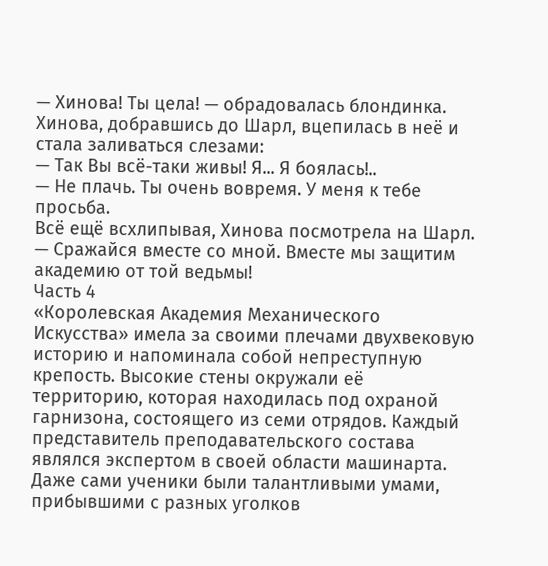— Хинова! Ты цела! — обрадовалась блондинка.
Хинова, добравшись до Шарл, вцепилась в неё и стала заливаться слезами:
— Так Вы всё-таки живы! Я... Я боялась!..
— Не плачь. Ты очень вовремя. У меня к тебе просьба.
Всё ещё всхлипывая, Хинова посмотрела на Шарл.
— Сражайся вместе со мной. Вместе мы защитим академию от той ведьмы!
Часть 4
«Королевская Академия Механического Искусства» имела за своими плечами двухвековую историю и напоминала собой непреступную крепость. Высокие стены окружали её территорию, которая находилась под охраной гарнизона, состоящего из семи отрядов. Каждый представитель преподавательского состава являлся экспертом в своей области машинарта. Даже сами ученики были талантливыми умами, прибывшими с разных уголков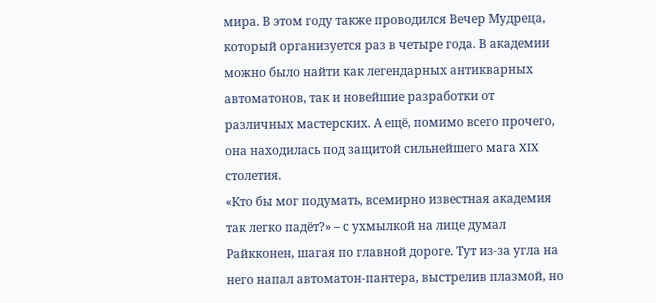мира. В этом году также проводился Вечер Мудреца, который организуется раз в четыре года. В академии можно было найти как легендарных антикварных автоматонов, так и новейшие разработки от различных мастерских. А ещё, помимо всего прочего, она находилась под защитой сильнейшего мага XIX столетия.
«Кто бы мог подумать, всемирно известная академия так легко падёт?» – с ухмылкой на лице думал Райкконен, шагая по главной дороге. Тут из-за угла на него напал автоматон-пантера, выстрелив плазмой, но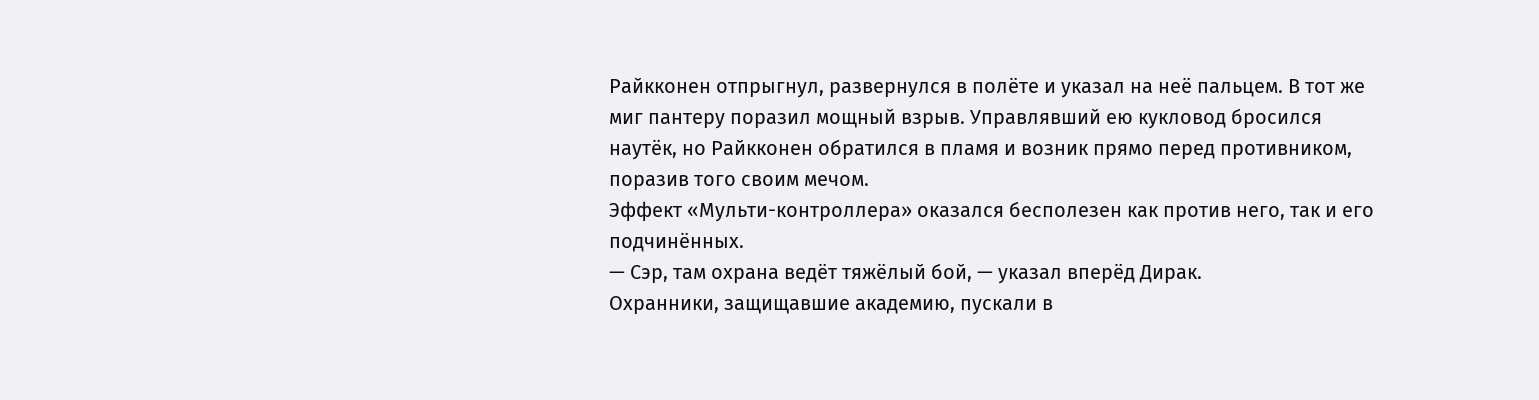Райкконен отпрыгнул, развернулся в полёте и указал на неё пальцем. В тот же миг пантеру поразил мощный взрыв. Управлявший ею кукловод бросился наутёк, но Райкконен обратился в пламя и возник прямо перед противником, поразив того своим мечом.
Эффект «Мульти-контроллера» оказался бесполезен как против него, так и его подчинённых.
— Сэр, там охрана ведёт тяжёлый бой, — указал вперёд Дирак.
Охранники, защищавшие академию, пускали в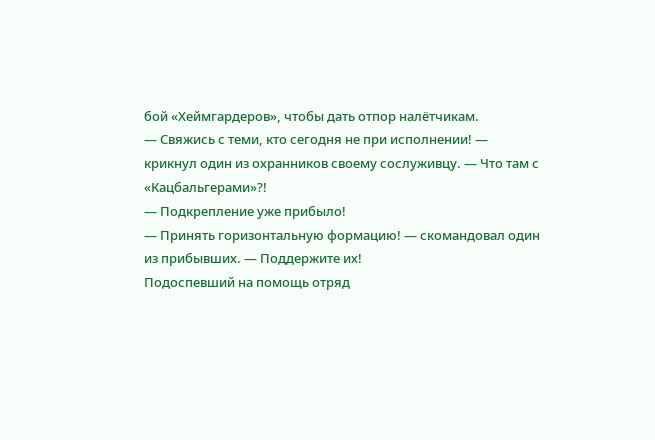бой «Хеймгардеров», чтобы дать отпор налётчикам.
— Свяжись с теми, кто сегодня не при исполнении! — крикнул один из охранников своему сослуживцу. — Что там с «Кацбальгерами»?!
— Подкрепление уже прибыло!
— Принять горизонтальную формацию! — скомандовал один из прибывших. — Поддержите их!
Подоспевший на помощь отряд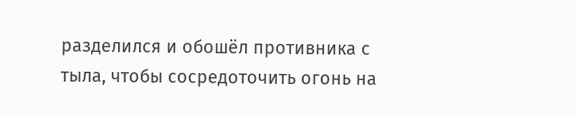разделился и обошёл противника с тыла, чтобы сосредоточить огонь на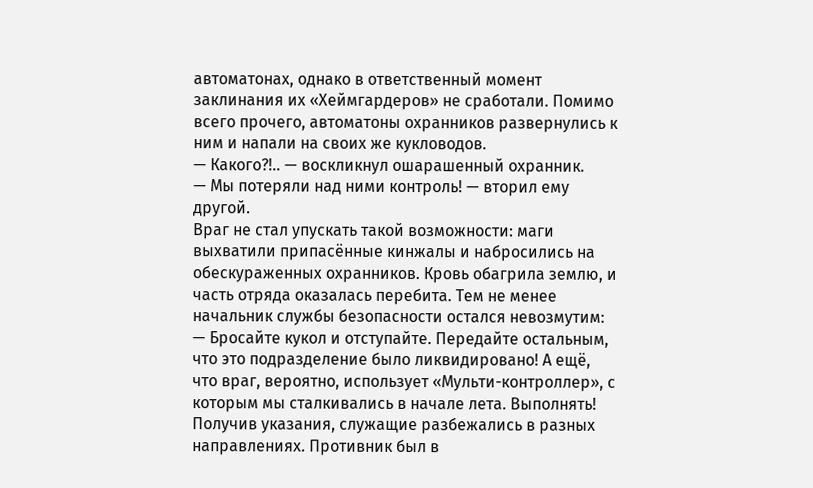автоматонах, однако в ответственный момент заклинания их «Хеймгардеров» не сработали. Помимо всего прочего, автоматоны охранников развернулись к ним и напали на своих же кукловодов.
— Какого?!.. — воскликнул ошарашенный охранник.
— Мы потеряли над ними контроль! — вторил ему другой.
Враг не стал упускать такой возможности: маги выхватили припасённые кинжалы и набросились на обескураженных охранников. Кровь обагрила землю, и часть отряда оказалась перебита. Тем не менее начальник службы безопасности остался невозмутим:
— Бросайте кукол и отступайте. Передайте остальным, что это подразделение было ликвидировано! А ещё, что враг, вероятно, использует «Мульти-контроллер», с которым мы сталкивались в начале лета. Выполнять!
Получив указания, служащие разбежались в разных направлениях. Противник был в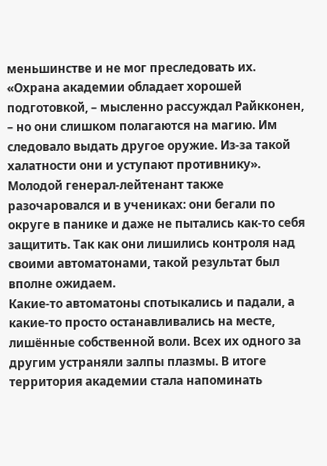меньшинстве и не мог преследовать их.
«Охрана академии обладает хорошей подготовкой, – мысленно рассуждал Райкконен, – но они слишком полагаются на магию. Им следовало выдать другое оружие. Из-за такой халатности они и уступают противнику». Молодой генерал-лейтенант также разочаровался и в учениках: они бегали по округе в панике и даже не пытались как-то себя защитить. Так как они лишились контроля над своими автоматонами, такой результат был вполне ожидаем.
Какие-то автоматоны спотыкались и падали, а какие-то просто останавливались на месте, лишённые собственной воли. Всех их одного за другим устраняли залпы плазмы. В итоге территория академии стала напоминать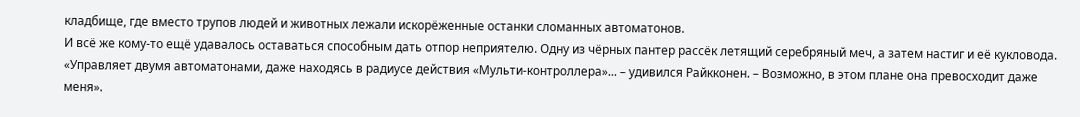кладбище, где вместо трупов людей и животных лежали искорёженные останки сломанных автоматонов.
И всё же кому-то ещё удавалось оставаться способным дать отпор неприятелю. Одну из чёрных пантер рассёк летящий серебряный меч, а затем настиг и её кукловода. «Управляет двумя автоматонами, даже находясь в радиусе действия «Мульти-контроллера»... – удивился Райкконен. – Возможно, в этом плане она превосходит даже меня».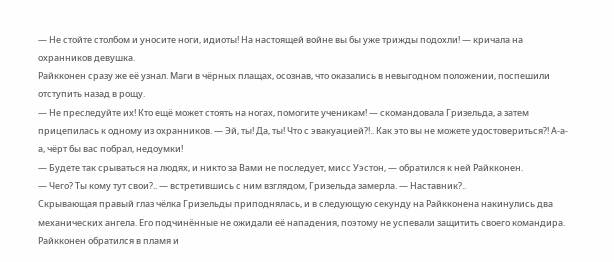— Не стойте столбом и уносите ноги, идиоты! На настоящей войне вы бы уже трижды подохли! — кричала на охранников девушка.
Райкконен сразу же её узнал. Маги в чёрных плащах, осознав, что оказались в невыгодном положении, поспешили отступить назад в рощу.
— Не преследуйте их! Кто ещё может стоять на ногах, помогите ученикам! — скомандовала Гризельда, а затем прицепилась к одному из охранников. — Эй, ты! Да, ты! Что с эвакуацией?!.. Как это вы не можете удостовериться?! А-а-а, чёрт бы вас побрал, недоумки!
— Будете так срываться на людях, и никто за Вами не последует, мисс Уэстон, — обратился к ней Райкконен.
— Чего? Ты кому тут свои?.. — встретившись с ним взглядом, Гризельда замерла. — Наставник?..
Скрывающая правый глаз чёлка Гризельды приподнялась, и в следующую секунду на Райкконена накинулись два механических ангела. Его подчинённые не ожидали её нападения, поэтому не успевали защитить своего командира.
Райкконен обратился в пламя и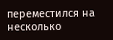переместился на несколько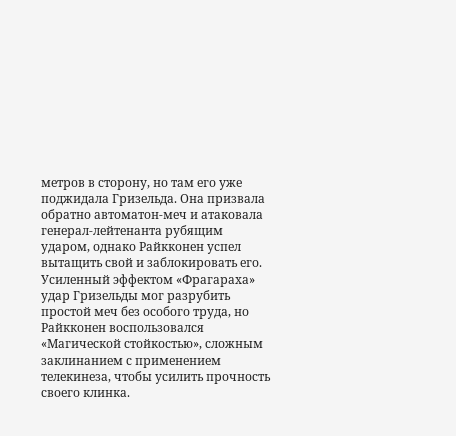метров в сторону, но там его уже поджидала Гризельда. Она призвала обратно автоматон-меч и атаковала генерал-лейтенанта рубящим ударом, однако Райкконен успел вытащить свой и заблокировать его.
Усиленный эффектом «Фрагараха» удар Гризельды мог разрубить простой меч без особого труда, но Райкконен воспользовался «Магической стойкостью», сложным заклинанием с применением телекинеза, чтобы усилить прочность своего клинка.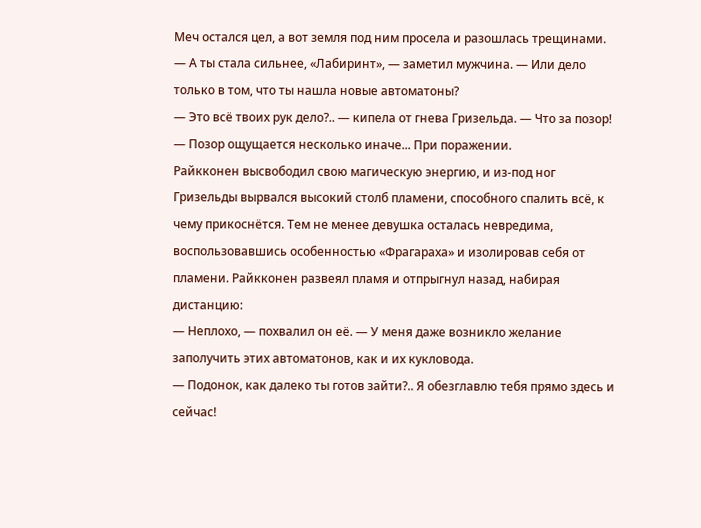Меч остался цел, а вот земля под ним просела и разошлась трещинами.
— А ты стала сильнее, «Лабиринт», — заметил мужчина. — Или дело только в том, что ты нашла новые автоматоны?
— Это всё твоих рук дело?.. — кипела от гнева Гризельда. — Что за позор!
— Позор ощущается несколько иначе... При поражении.
Райкконен высвободил свою магическую энергию, и из-под ног Гризельды вырвался высокий столб пламени, способного спалить всё, к чему прикоснётся. Тем не менее девушка осталась невредима, воспользовавшись особенностью «Фрагараха» и изолировав себя от пламени. Райкконен развеял пламя и отпрыгнул назад, набирая дистанцию:
— Неплохо, — похвалил он её. — У меня даже возникло желание заполучить этих автоматонов, как и их кукловода.
— Подонок, как далеко ты готов зайти?.. Я обезглавлю тебя прямо здесь и сейчас!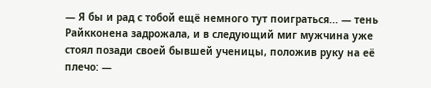— Я бы и рад с тобой ещё немного тут поиграться... — тень Райкконена задрожала, и в следующий миг мужчина уже стоял позади своей бывшей ученицы, положив руку на её плечо: —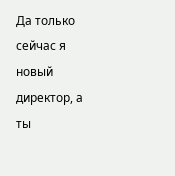Да только сейчас я новый директор, а ты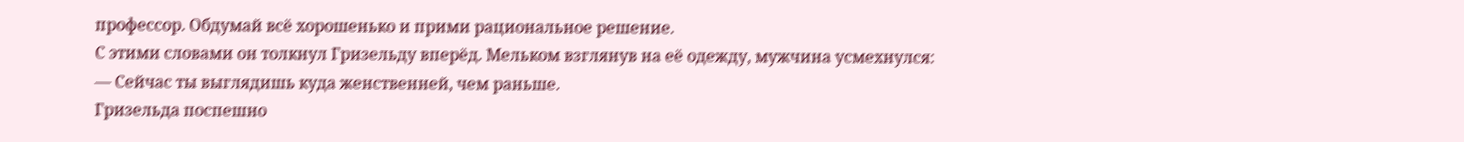профессор. Обдумай всё хорошенько и прими рациональное решение.
С этими словами он толкнул Гризельду вперёд. Мельком взглянув на её одежду, мужчина усмехнулся:
— Сейчас ты выглядишь куда женственней, чем раньше.
Гризельда поспешно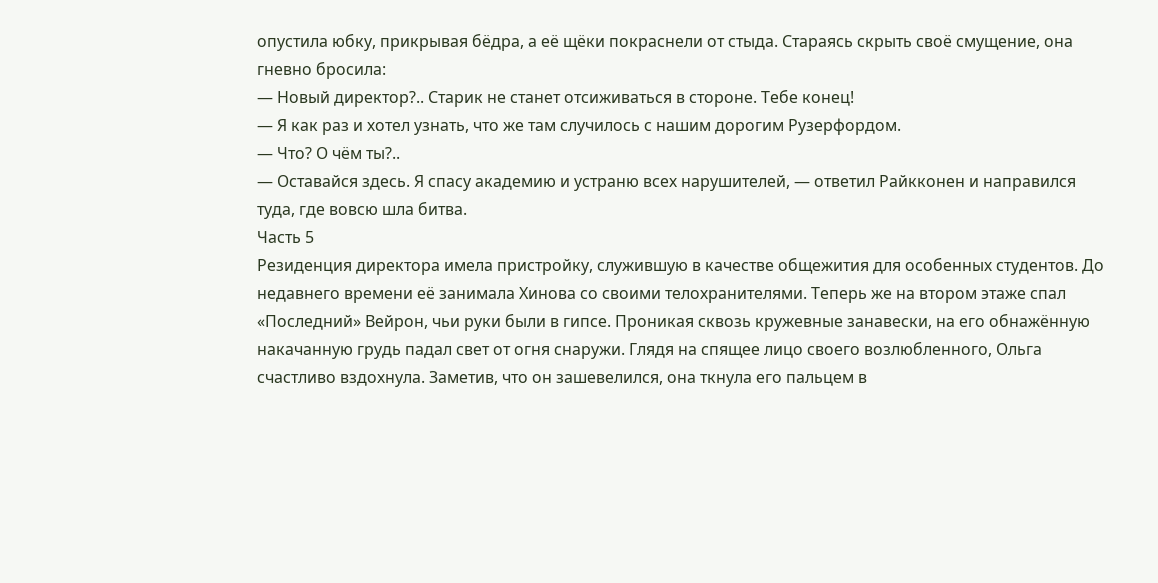опустила юбку, прикрывая бёдра, а её щёки покраснели от стыда. Стараясь скрыть своё смущение, она гневно бросила:
— Новый директор?.. Старик не станет отсиживаться в стороне. Тебе конец!
— Я как раз и хотел узнать, что же там случилось с нашим дорогим Рузерфордом.
— Что? О чём ты?..
— Оставайся здесь. Я спасу академию и устраню всех нарушителей, — ответил Райкконен и направился туда, где вовсю шла битва.
Часть 5
Резиденция директора имела пристройку, служившую в качестве общежития для особенных студентов. До недавнего времени её занимала Хинова со своими телохранителями. Теперь же на втором этаже спал «Последний» Вейрон, чьи руки были в гипсе. Проникая сквозь кружевные занавески, на его обнажённую накачанную грудь падал свет от огня снаружи. Глядя на спящее лицо своего возлюбленного, Ольга счастливо вздохнула. Заметив, что он зашевелился, она ткнула его пальцем в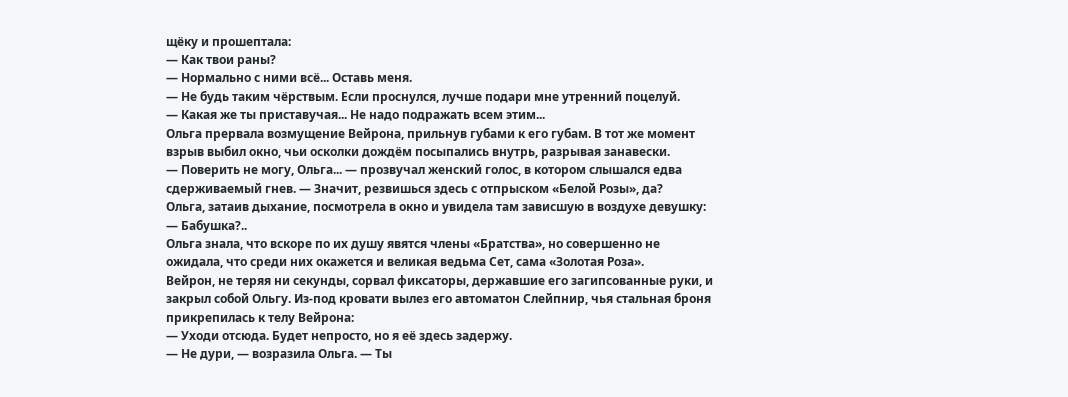щёку и прошептала:
— Как твои раны?
— Нормально с ними всё... Оставь меня.
— Не будь таким чёрствым. Если проснулся, лучше подари мне утренний поцелуй.
— Какая же ты приставучая... Не надо подражать всем этим...
Ольга прервала возмущение Вейрона, прильнув губами к его губам. В тот же момент взрыв выбил окно, чьи осколки дождём посыпались внутрь, разрывая занавески.
— Поверить не могу, Ольга... — прозвучал женский голос, в котором слышался едва сдерживаемый гнев. — Значит, резвишься здесь с отпрыском «Белой Розы», да?
Ольга, затаив дыхание, посмотрела в окно и увидела там зависшую в воздухе девушку:
— Бабушка?..
Ольга знала, что вскоре по их душу явятся члены «Братства», но совершенно не ожидала, что среди них окажется и великая ведьма Сет, сама «Золотая Роза».
Вейрон, не теряя ни секунды, сорвал фиксаторы, державшие его загипсованные руки, и закрыл собой Ольгу. Из-под кровати вылез его автоматон Слейпнир, чья стальная броня прикрепилась к телу Вейрона:
— Уходи отсюда. Будет непросто, но я её здесь задержу.
— Не дури, — возразила Ольга. — Ты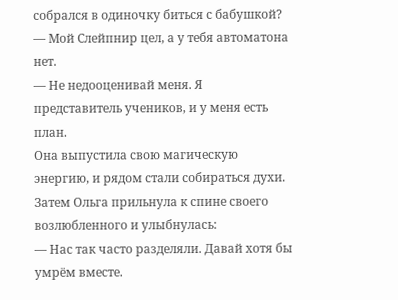собрался в одиночку биться с бабушкой?
— Мой Слейпнир цел, а у тебя автоматона нет.
— Не недооценивай меня. Я представитель учеников, и у меня есть план.
Она выпустила свою магическую энергию, и рядом стали собираться духи. Затем Ольга прильнула к спине своего возлюбленного и улыбнулась:
— Нас так часто разделяли. Давай хотя бы умрём вместе.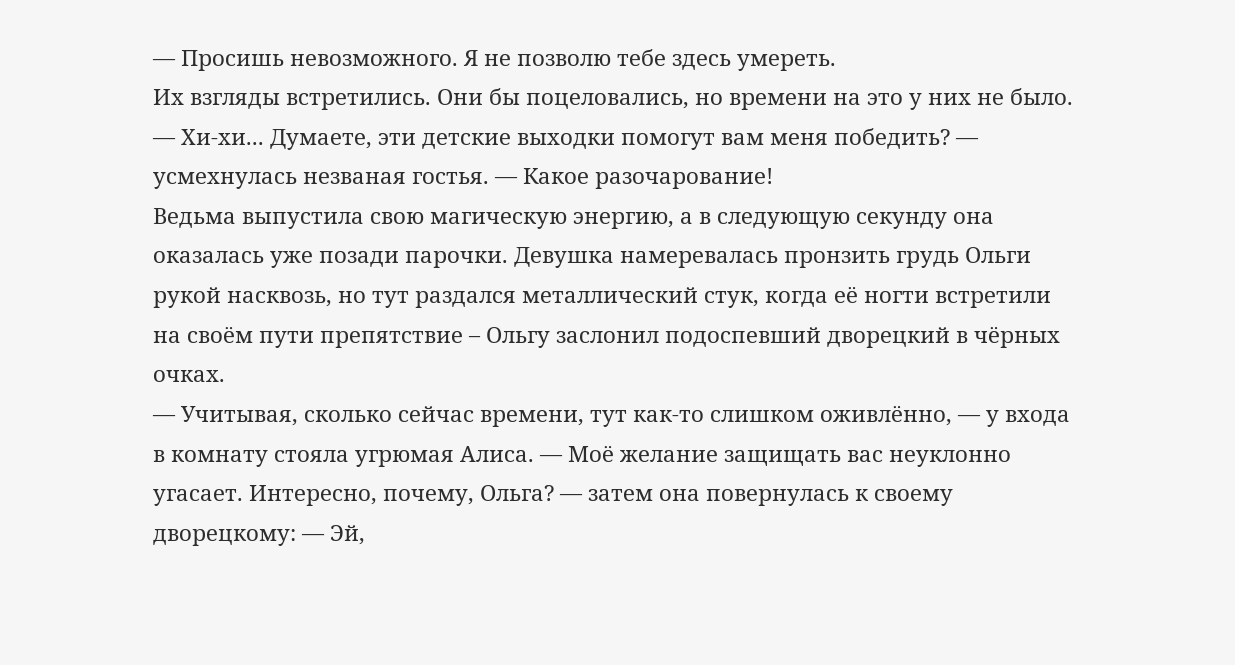— Просишь невозможного. Я не позволю тебе здесь умереть.
Их взгляды встретились. Они бы поцеловались, но времени на это у них не было.
— Хи-хи... Думаете, эти детские выходки помогут вам меня победить? — усмехнулась незваная гостья. — Какое разочарование!
Ведьма выпустила свою магическую энергию, а в следующую секунду она оказалась уже позади парочки. Девушка намеревалась пронзить грудь Ольги рукой насквозь, но тут раздался металлический стук, когда её ногти встретили на своём пути препятствие – Ольгу заслонил подоспевший дворецкий в чёрных очках.
— Учитывая, сколько сейчас времени, тут как-то слишком оживлённо, — у входа в комнату стояла угрюмая Алиса. — Моё желание защищать вас неуклонно угасает. Интересно, почему, Ольга? — затем она повернулась к своему дворецкому: — Эй,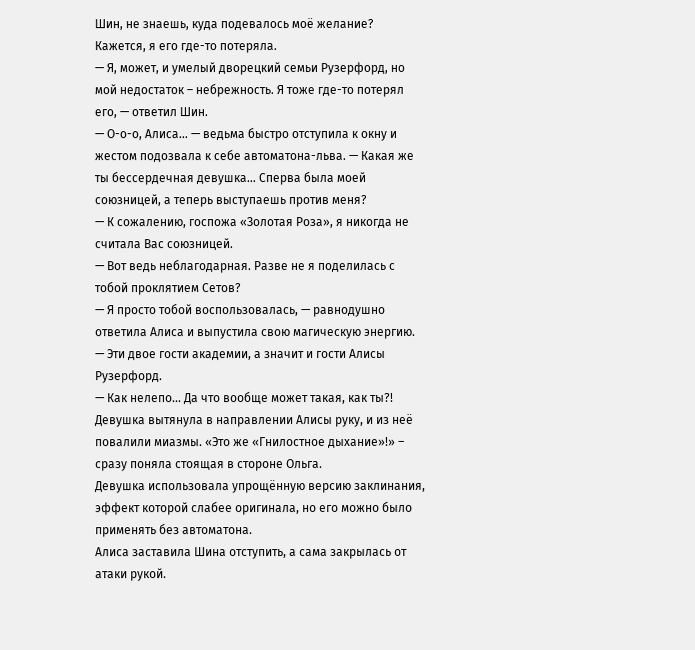Шин, не знаешь, куда подевалось моё желание? Кажется, я его где-то потеряла.
— Я, может, и умелый дворецкий семьи Рузерфорд, но мой недостаток – небрежность. Я тоже где-то потерял его, — ответил Шин.
— О-о-о, Алиса... — ведьма быстро отступила к окну и жестом подозвала к себе автоматона-льва. — Какая же ты бессердечная девушка... Сперва была моей союзницей, а теперь выступаешь против меня?
— К сожалению, госпожа «Золотая Роза», я никогда не считала Вас союзницей.
— Вот ведь неблагодарная. Разве не я поделилась с тобой проклятием Сетов?
— Я просто тобой воспользовалась, — равнодушно ответила Алиса и выпустила свою магическую энергию. — Эти двое гости академии, а значит и гости Алисы Рузерфорд.
— Как нелепо... Да что вообще может такая, как ты?!
Девушка вытянула в направлении Алисы руку, и из неё повалили миазмы. «Это же «Гнилостное дыхание»!» – сразу поняла стоящая в стороне Ольга.
Девушка использовала упрощённую версию заклинания, эффект которой слабее оригинала, но его можно было применять без автоматона.
Алиса заставила Шина отступить, а сама закрылась от атаки рукой.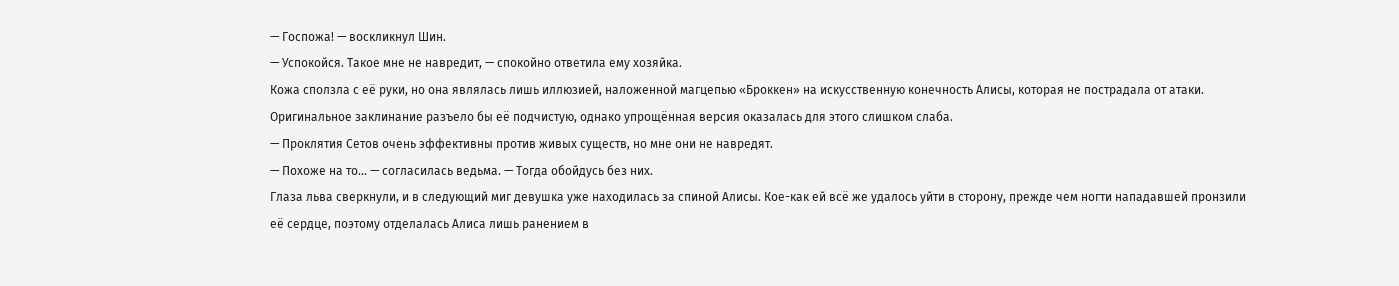— Госпожа! — воскликнул Шин.
— Успокойся. Такое мне не навредит, — спокойно ответила ему хозяйка.
Кожа сползла с её руки, но она являлась лишь иллюзией, наложенной магцепью «Броккен» на искусственную конечность Алисы, которая не пострадала от атаки. Оригинальное заклинание разъело бы её подчистую, однако упрощённая версия оказалась для этого слишком слаба.
— Проклятия Сетов очень эффективны против живых существ, но мне они не навредят.
— Похоже на то... — согласилась ведьма. — Тогда обойдусь без них.
Глаза льва сверкнули, и в следующий миг девушка уже находилась за спиной Алисы. Кое-как ей всё же удалось уйти в сторону, прежде чем ногти нападавшей пронзили её сердце, поэтому отделалась Алиса лишь ранением в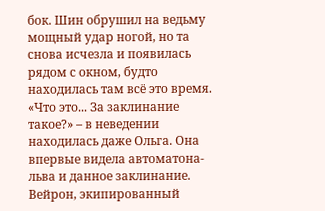бок. Шин обрушил на ведьму мощный удар ногой, но та снова исчезла и появилась рядом с окном, будто находилась там всё это время. «Что это... За заклинание такое?» – в неведении находилась даже Ольга. Она впервые видела автоматона-льва и данное заклинание.
Вейрон, экипированный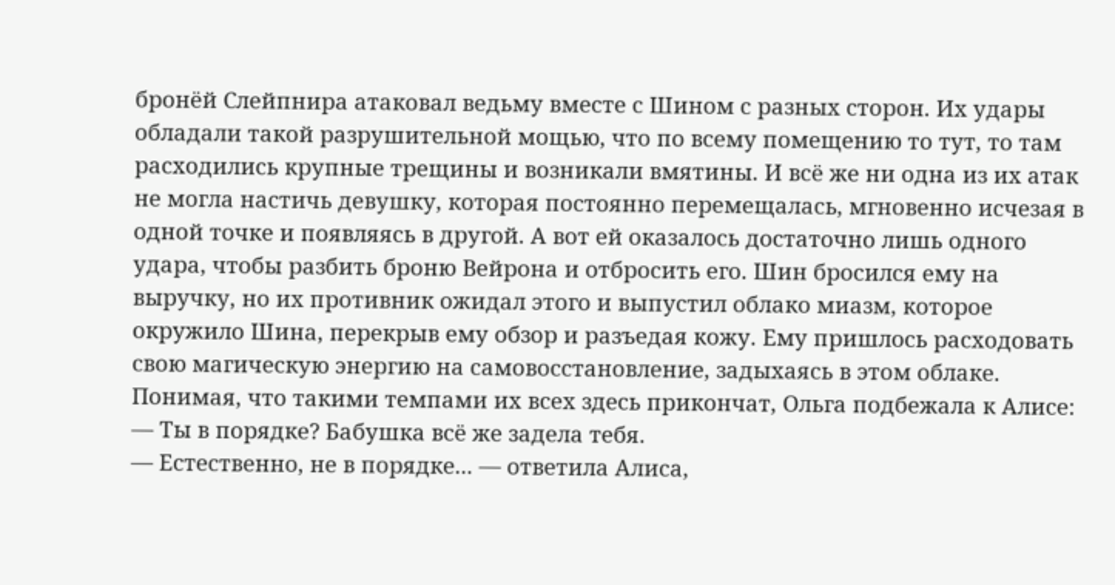бронёй Слейпнира атаковал ведьму вместе с Шином с разных сторон. Их удары обладали такой разрушительной мощью, что по всему помещению то тут, то там расходились крупные трещины и возникали вмятины. И всё же ни одна из их атак не могла настичь девушку, которая постоянно перемещалась, мгновенно исчезая в одной точке и появляясь в другой. А вот ей оказалось достаточно лишь одного удара, чтобы разбить броню Вейрона и отбросить его. Шин бросился ему на выручку, но их противник ожидал этого и выпустил облако миазм, которое окружило Шина, перекрыв ему обзор и разъедая кожу. Ему пришлось расходовать свою магическую энергию на самовосстановление, задыхаясь в этом облаке.
Понимая, что такими темпами их всех здесь прикончат, Ольга подбежала к Алисе:
— Ты в порядке? Бабушка всё же задела тебя.
— Естественно, не в порядке... — ответила Алиса,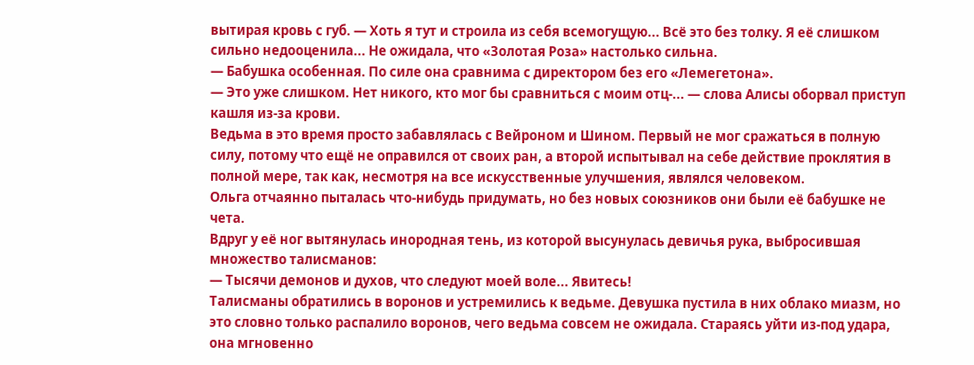вытирая кровь с губ. — Хоть я тут и строила из себя всемогущую... Всё это без толку. Я её слишком сильно недооценила... Не ожидала, что «Золотая Роза» настолько сильна.
— Бабушка особенная. По силе она сравнима с директором без его «Лемегетона».
— Это уже слишком. Нет никого, кто мог бы сравниться с моим отц-... — слова Алисы оборвал приступ кашля из-за крови.
Ведьма в это время просто забавлялась с Вейроном и Шином. Первый не мог сражаться в полную силу, потому что ещё не оправился от своих ран, а второй испытывал на себе действие проклятия в полной мере, так как, несмотря на все искусственные улучшения, являлся человеком.
Ольга отчаянно пыталась что-нибудь придумать, но без новых союзников они были её бабушке не чета.
Вдруг у её ног вытянулась инородная тень, из которой высунулась девичья рука, выбросившая множество талисманов:
— Тысячи демонов и духов, что следуют моей воле... Явитесь!
Талисманы обратились в воронов и устремились к ведьме. Девушка пустила в них облако миазм, но это словно только распалило воронов, чего ведьма совсем не ожидала. Стараясь уйти из-под удара, она мгновенно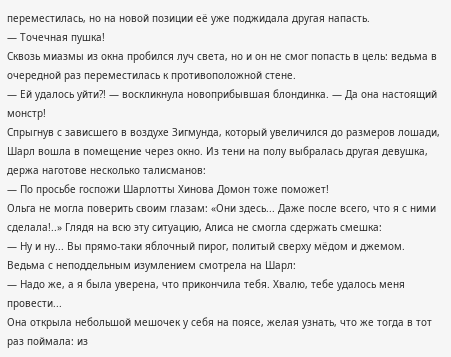переместилась, но на новой позиции её уже поджидала другая напасть.
— Точечная пушка!
Сквозь миазмы из окна пробился луч света, но и он не смог попасть в цель: ведьма в очередной раз переместилась к противоположной стене.
— Ей удалось уйти?! — воскликнула новоприбывшая блондинка. — Да она настоящий монстр!
Спрыгнув с зависшего в воздухе Зигмунда, который увеличился до размеров лошади, Шарл вошла в помещение через окно. Из тени на полу выбралась другая девушка, держа наготове несколько талисманов:
— По просьбе госпожи Шарлотты Хинова Домон тоже поможет!
Ольга не могла поверить своим глазам: «Они здесь... Даже после всего, что я с ними сделала!..» Глядя на всю эту ситуацию, Алиса не смогла сдержать смешка:
— Ну и ну... Вы прямо-таки яблочный пирог, политый сверху мёдом и джемом.
Ведьма с неподдельным изумлением смотрела на Шарл:
— Надо же, а я была уверена, что прикончила тебя. Хвалю, тебе удалось меня провести...
Она открыла небольшой мешочек у себя на поясе, желая узнать, что же тогда в тот раз поймала: из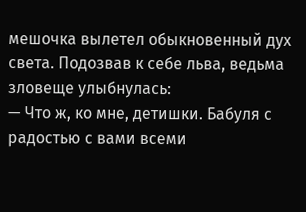мешочка вылетел обыкновенный дух света. Подозвав к себе льва, ведьма зловеще улыбнулась:
— Что ж, ко мне, детишки. Бабуля с радостью с вами всеми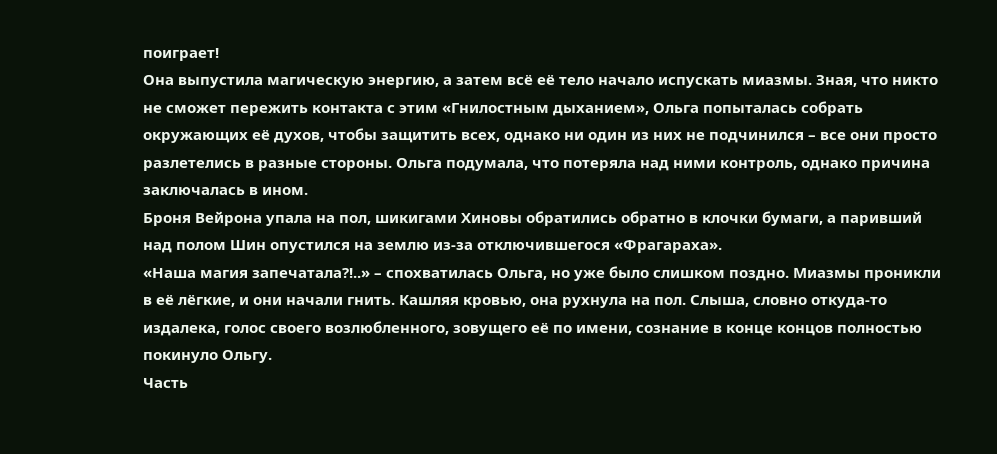поиграет!
Она выпустила магическую энергию, а затем всё её тело начало испускать миазмы. Зная, что никто не сможет пережить контакта с этим «Гнилостным дыханием», Ольга попыталась собрать окружающих её духов, чтобы защитить всех, однако ни один из них не подчинился – все они просто разлетелись в разные стороны. Ольга подумала, что потеряла над ними контроль, однако причина заключалась в ином.
Броня Вейрона упала на пол, шикигами Хиновы обратились обратно в клочки бумаги, а паривший над полом Шин опустился на землю из-за отключившегося «Фрагараха».
«Наша магия запечатала?!..» – спохватилась Ольга, но уже было слишком поздно. Миазмы проникли в её лёгкие, и они начали гнить. Кашляя кровью, она рухнула на пол. Слыша, словно откуда-то издалека, голос своего возлюбленного, зовущего её по имени, сознание в конце концов полностью покинуло Ольгу.
Часть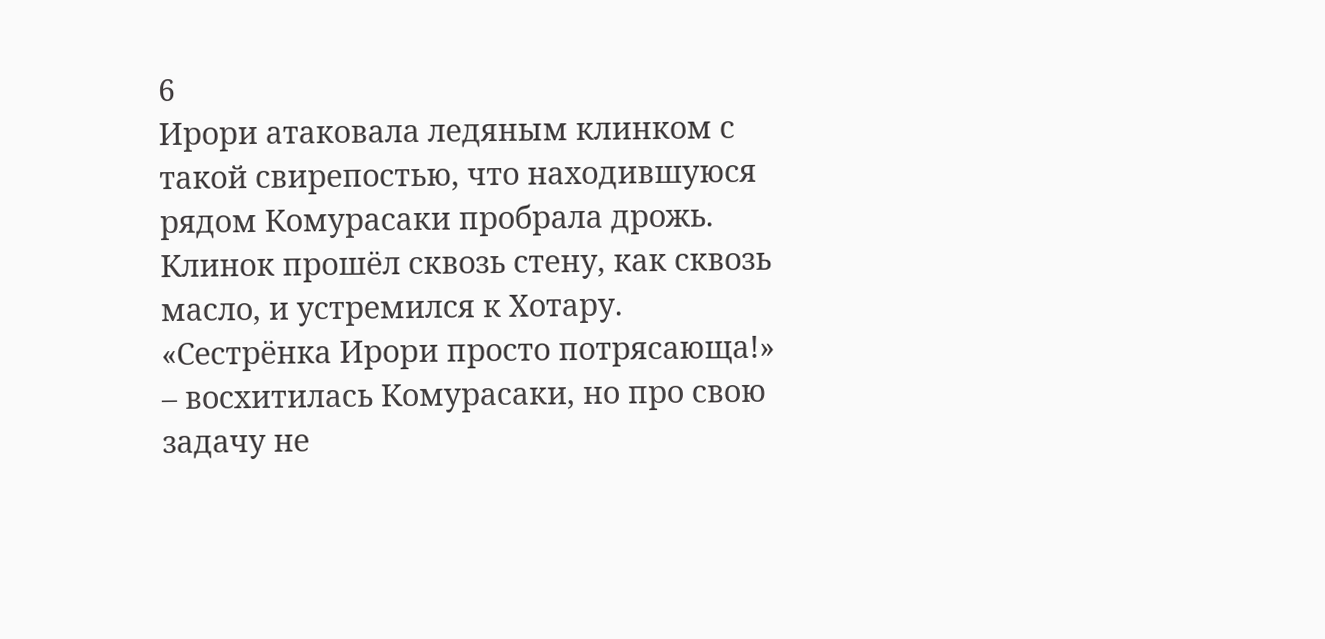6
Ирори атаковала ледяным клинком с такой свирепостью, что находившуюся рядом Комурасаки пробрала дрожь. Клинок прошёл сквозь стену, как сквозь масло, и устремился к Хотару. «Сестрёнка Ирори просто потрясающа!» – восхитилась Комурасаки, но про свою задачу не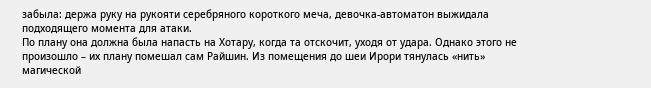забыла: держа руку на рукояти серебряного короткого меча, девочка-автоматон выжидала подходящего момента для атаки.
По плану она должна была напасть на Хотару, когда та отскочит, уходя от удара. Однако этого не произошло – их плану помешал сам Райшин. Из помещения до шеи Ирори тянулась «нить» магической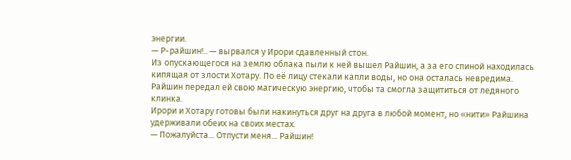энергии.
— Р-райшин!.. — вырвался у Ирори сдавленный стон.
Из опускающегося на землю облака пыли к ней вышел Райшин, а за его спиной находилась кипящая от злости Хотару. По её лицу стекали капли воды, но она осталась невредима. Райшин передал ей свою магическую энергию, чтобы та смогла защититься от ледяного клинка.
Ирори и Хотару готовы были накинуться друг на друга в любой момент, но «нити» Райшина удерживали обеих на своих местах.
— Пожалуйста... Отпусти меня... Райшин!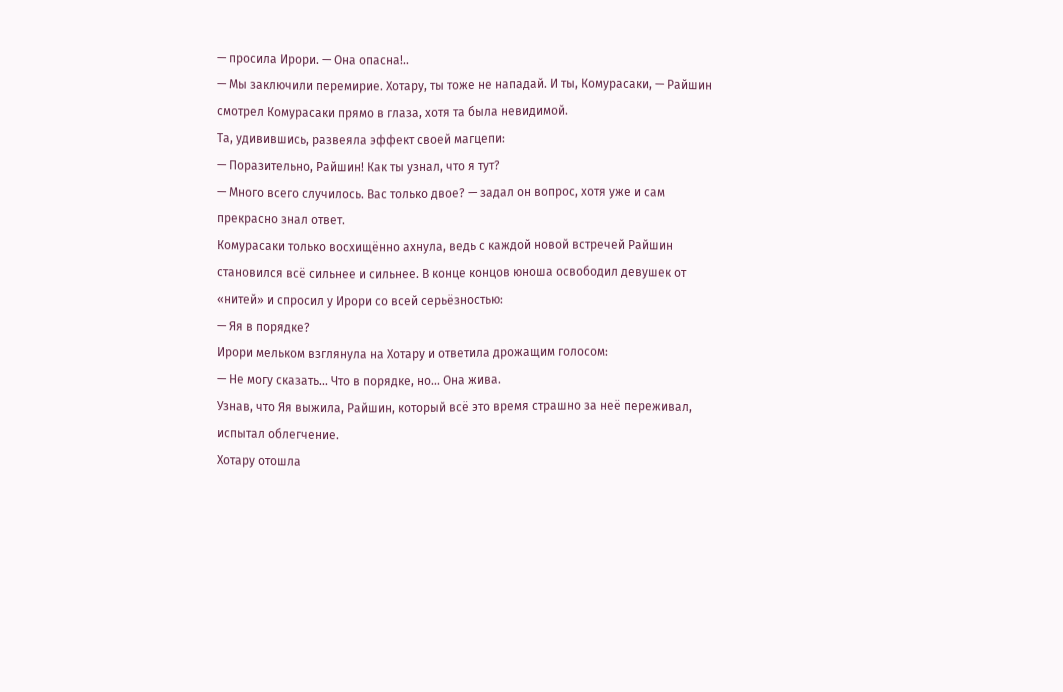— просила Ирори. — Она опасна!..
— Мы заключили перемирие. Хотару, ты тоже не нападай. И ты, Комурасаки, — Райшин смотрел Комурасаки прямо в глаза, хотя та была невидимой.
Та, удивившись, развеяла эффект своей магцепи:
— Поразительно, Райшин! Как ты узнал, что я тут?
— Много всего случилось. Вас только двое? — задал он вопрос, хотя уже и сам прекрасно знал ответ.
Комурасаки только восхищённо ахнула, ведь с каждой новой встречей Райшин становился всё сильнее и сильнее. В конце концов юноша освободил девушек от «нитей» и спросил у Ирори со всей серьёзностью:
— Яя в порядке?
Ирори мельком взглянула на Хотару и ответила дрожащим голосом:
— Не могу сказать... Что в порядке, но... Она жива.
Узнав, что Яя выжила, Райшин, который всё это время страшно за неё переживал, испытал облегчение.
Хотару отошла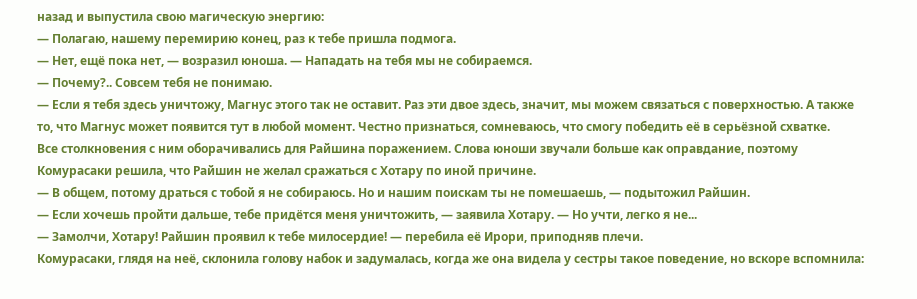назад и выпустила свою магическую энергию:
— Полагаю, нашему перемирию конец, раз к тебе пришла подмога.
— Нет, ещё пока нет, — возразил юноша. — Нападать на тебя мы не собираемся.
— Почему?.. Совсем тебя не понимаю.
— Если я тебя здесь уничтожу, Магнус этого так не оставит. Раз эти двое здесь, значит, мы можем связаться с поверхностью. А также то, что Магнус может появится тут в любой момент. Честно признаться, сомневаюсь, что смогу победить её в серьёзной схватке.
Все столкновения с ним оборачивались для Райшина поражением. Слова юноши звучали больше как оправдание, поэтому Комурасаки решила, что Райшин не желал сражаться с Хотару по иной причине.
— В общем, потому драться с тобой я не собираюсь. Но и нашим поискам ты не помешаешь, — подытожил Райшин.
— Если хочешь пройти дальше, тебе придётся меня уничтожить, — заявила Хотару. — Но учти, легко я не...
— Замолчи, Хотару! Райшин проявил к тебе милосердие! — перебила её Ирори, приподняв плечи.
Комурасаки, глядя на неё, склонила голову набок и задумалась, когда же она видела у сестры такое поведение, но вскоре вспомнила: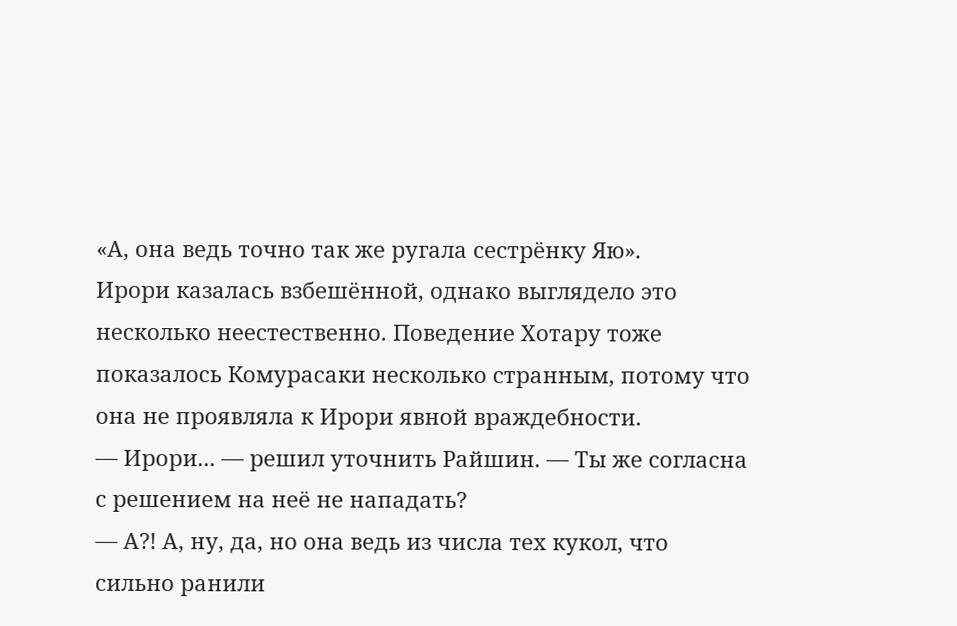«А, она ведь точно так же ругала сестрёнку Яю».
Ирори казалась взбешённой, однако выглядело это несколько неестественно. Поведение Хотару тоже показалось Комурасаки несколько странным, потому что она не проявляла к Ирори явной враждебности.
— Ирори... — решил уточнить Райшин. — Ты же согласна с решением на неё не нападать?
— А?! А, ну, да, но она ведь из числа тех кукол, что сильно ранили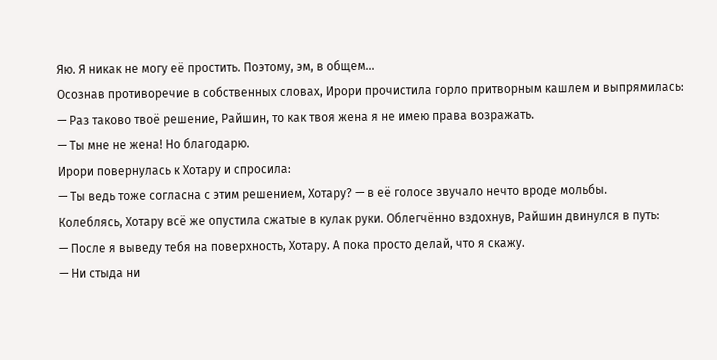Яю. Я никак не могу её простить. Поэтому, эм, в общем...
Осознав противоречие в собственных словах, Ирори прочистила горло притворным кашлем и выпрямилась:
— Раз таково твоё решение, Райшин, то как твоя жена я не имею права возражать.
— Ты мне не жена! Но благодарю.
Ирори повернулась к Хотару и спросила:
— Ты ведь тоже согласна с этим решением, Хотару? — в её голосе звучало нечто вроде мольбы.
Колеблясь, Хотару всё же опустила сжатые в кулак руки. Облегчённо вздохнув, Райшин двинулся в путь:
— После я выведу тебя на поверхность, Хотару. А пока просто делай, что я скажу.
— Ни стыда ни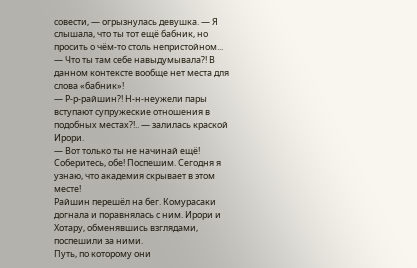совести, — огрызнулась девушка. — Я слышала, что ты тот ещё бабник, но просить о чём-то столь непристойном...
— Что ты там себе навыдумывала?! В данном контексте вообще нет места для слова «бабник»!
— Р-р-райшин?! Н-н-неужели пары вступают супружеские отношения в подобных местах?!.. — залилась краской Ирори.
— Вот только ты не начинай ещё! Соберитесь, обе! Поспешим. Сегодня я узнаю, что академия скрывает в этом месте!
Райшин перешёл на бег. Комурасаки догнала и поравнялась с ним. Ирори и Хотару, обменявшись взглядами, поспешили за ними.
Путь, по которому они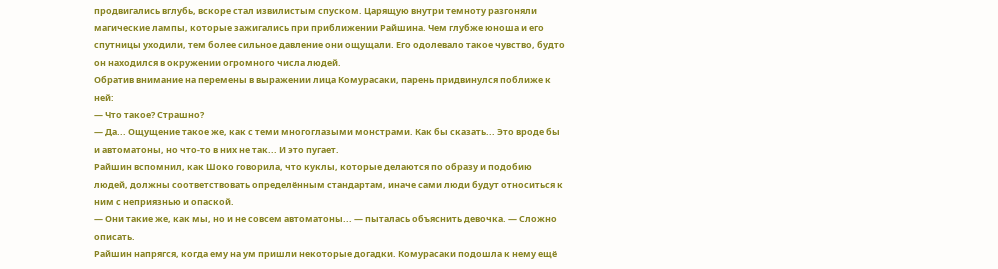продвигались вглубь, вскоре стал извилистым спуском. Царящую внутри темноту разгоняли магические лампы, которые зажигались при приближении Райшина. Чем глубже юноша и его спутницы уходили, тем более сильное давление они ощущали. Его одолевало такое чувство, будто он находился в окружении огромного числа людей.
Обратив внимание на перемены в выражении лица Комурасаки, парень придвинулся поближе к ней:
— Что такое? Страшно?
— Да... Ощущение такое же, как с теми многоглазыми монстрами. Как бы сказать... Это вроде бы и автоматоны, но что-то в них не так... И это пугает.
Райшин вспомнил, как Шоко говорила, что куклы, которые делаются по образу и подобию людей, должны соответствовать определённым стандартам, иначе сами люди будут относиться к ним с неприязнью и опаской.
— Они такие же, как мы, но и не совсем автоматоны... — пыталась объяснить девочка. — Сложно описать.
Райшин напрягся, когда ему на ум пришли некоторые догадки. Комурасаки подошла к нему ещё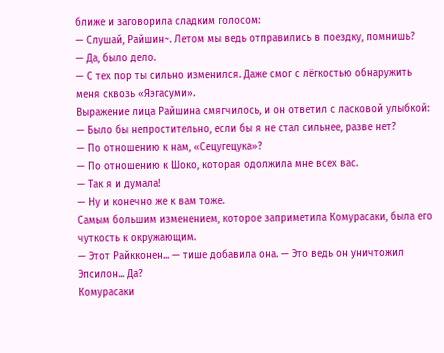ближе и заговорила сладким голосом:
— Слушай, Райшин~. Летом мы ведь отправились в поездку, помнишь?
— Да, было дело.
— С тех пор ты сильно изменился. Даже смог с лёгкостью обнаружить меня сквозь «Яэгасуми».
Выражение лица Райшина смягчилось, и он ответил с ласковой улыбкой:
— Было бы непростительно, если бы я не стал сильнее, разве нет?
— По отношению к нам, «Сецугецука»?
— По отношению к Шоко, которая одолжила мне всех вас.
— Так я и думала!
— Ну и конечно же к вам тоже.
Самым большим изменением, которое заприметила Комурасаки, была его чуткость к окружающим.
— Этот Райкконен... — тише добавила она. — Это ведь он уничтожил Эпсилон... Да?
Комурасаки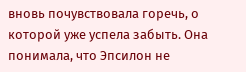вновь почувствовала горечь, о которой уже успела забыть. Она понимала, что Эпсилон не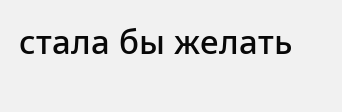стала бы желать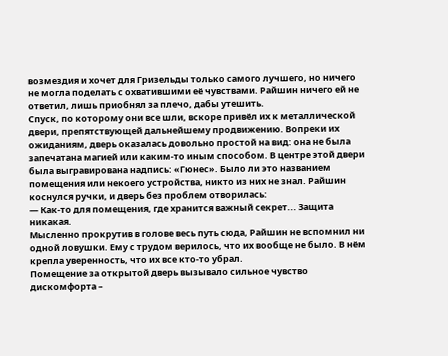возмездия и хочет для Гризельды только самого лучшего, но ничего не могла поделать с охватившими её чувствами. Райшин ничего ей не ответил, лишь приобнял за плечо, дабы утешить.
Спуск, по которому они все шли, вскоре привёл их к металлической двери, препятствующей дальнейшему продвижению. Вопреки их ожиданиям, дверь оказалась довольно простой на вид: она не была запечатана магией или каким-то иным способом. В центре этой двери была выгравирована надпись: «Гюнес». Было ли это названием помещения или некоего устройства, никто из них не знал. Райшин коснулся ручки, и дверь без проблем отворилась:
— Как-то для помещения, где хранится важный секрет... Защита никакая.
Мысленно прокрутив в голове весь путь сюда, Райшин не вспомнил ни одной ловушки. Ему с трудом верилось, что их вообще не было. В нём крепла уверенность, что их все кто-то убрал.
Помещение за открытой дверь вызывало сильное чувство дискомфорта –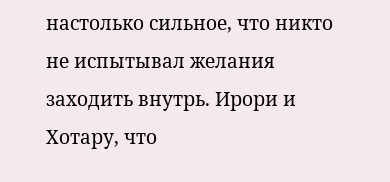настолько сильное, что никто не испытывал желания заходить внутрь. Ирори и Хотару, что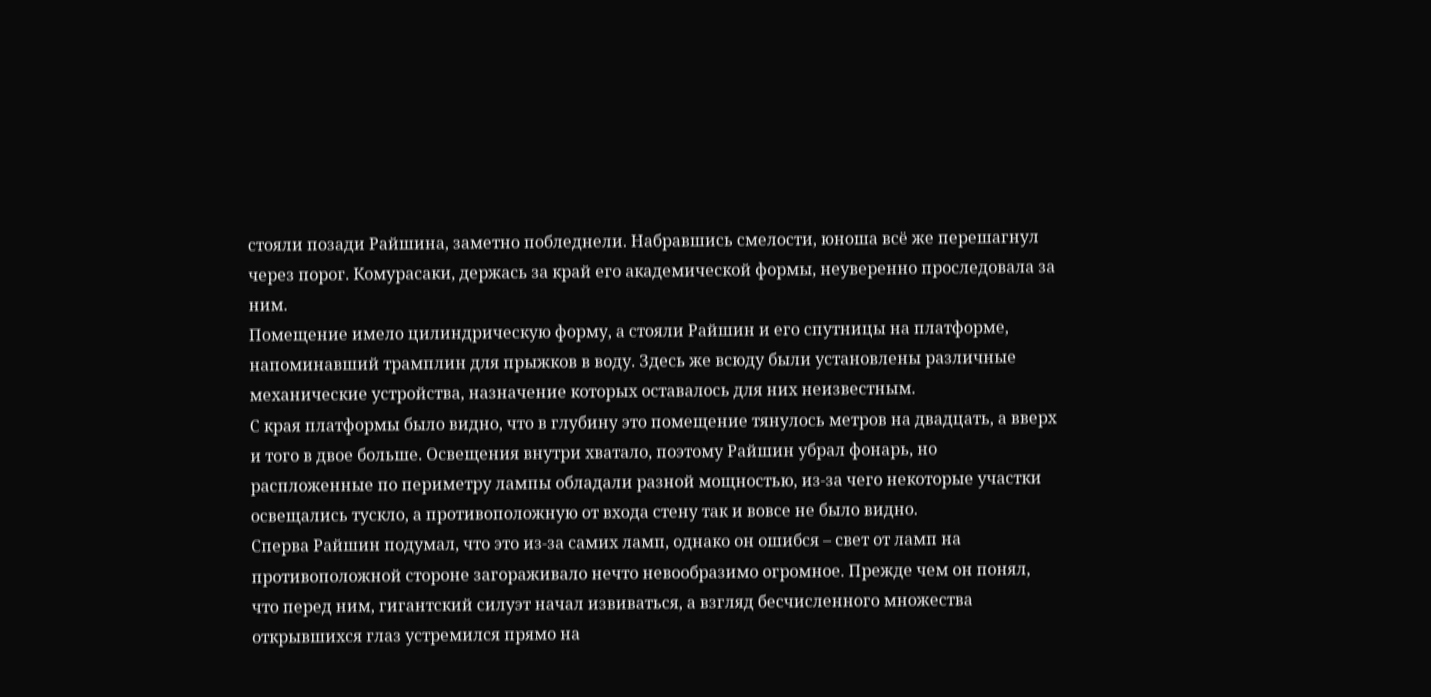стояли позади Райшина, заметно побледнели. Набравшись смелости, юноша всё же перешагнул через порог. Комурасаки, держась за край его академической формы, неуверенно проследовала за ним.
Помещение имело цилиндрическую форму, а стояли Райшин и его спутницы на платформе, напоминавший трамплин для прыжков в воду. Здесь же всюду были установлены различные механические устройства, назначение которых оставалось для них неизвестным.
С края платформы было видно, что в глубину это помещение тянулось метров на двадцать, а вверх и того в двое больше. Освещения внутри хватало, поэтому Райшин убрал фонарь, но распложенные по периметру лампы обладали разной мощностью, из-за чего некоторые участки освещались тускло, а противоположную от входа стену так и вовсе не было видно.
Сперва Райшин подумал, что это из-за самих ламп, однако он ошибся – свет от ламп на противоположной стороне загораживало нечто невообразимо огромное. Прежде чем он понял, что перед ним, гигантский силуэт начал извиваться, а взгляд бесчисленного множества открывшихся глаз устремился прямо на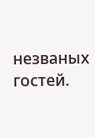незваных гостей.